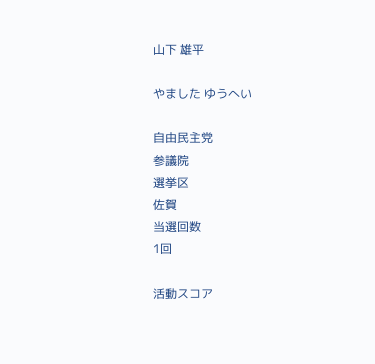山下 雄平

やました ゆうへい

自由民主党
参議院
選挙区
佐賀
当選回数
1回

活動スコア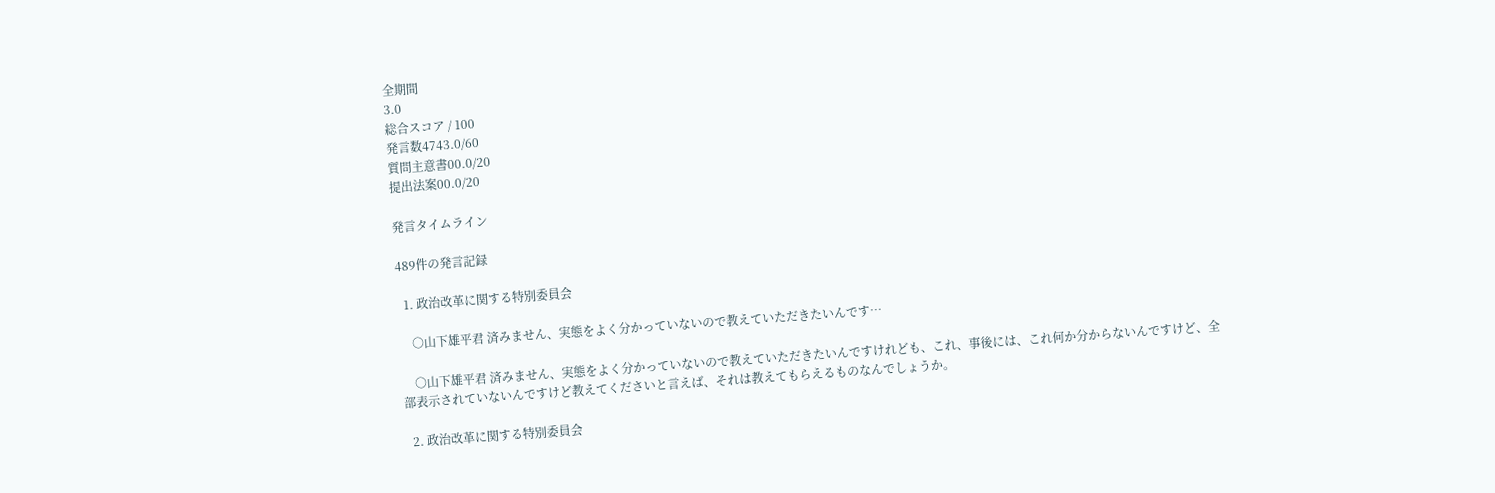全期間
3.0
総合スコア / 100
発言数4743.0/60
質問主意書00.0/20
提出法案00.0/20

発言タイムライン

489件の発言記録

  1. 政治改革に関する特別委員会

    ○山下雄平君 済みません、実態をよく分かっていないので教えていただきたいんです…

    ○山下雄平君 済みません、実態をよく分かっていないので教えていただきたいんですけれども、これ、事後には、これ何か分からないんですけど、全部表示されていないんですけど教えてくださいと言えば、それは教えてもらえるものなんでしょうか。

  2. 政治改革に関する特別委員会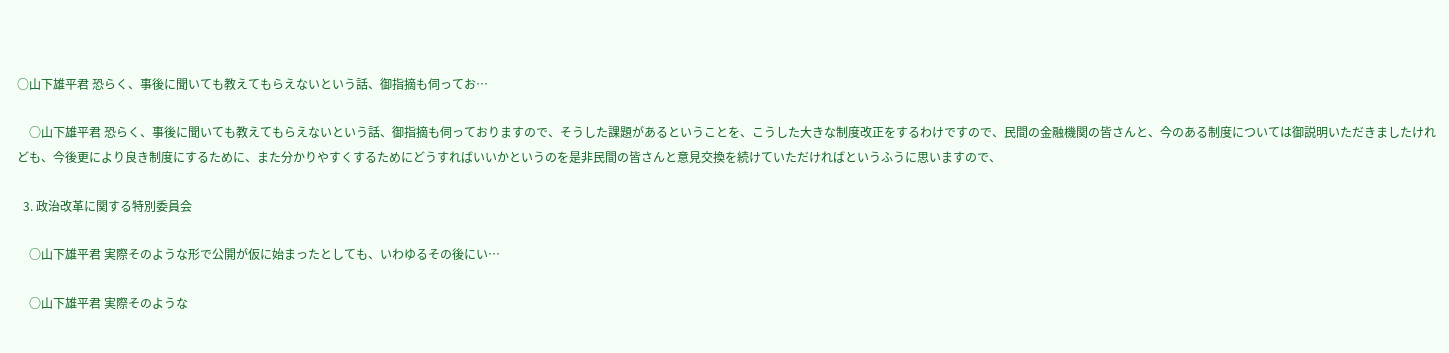○山下雄平君 恐らく、事後に聞いても教えてもらえないという話、御指摘も伺ってお…

    ○山下雄平君 恐らく、事後に聞いても教えてもらえないという話、御指摘も伺っておりますので、そうした課題があるということを、こうした大きな制度改正をするわけですので、民間の金融機関の皆さんと、今のある制度については御説明いただきましたけれども、今後更により良き制度にするために、また分かりやすくするためにどうすればいいかというのを是非民間の皆さんと意見交換を続けていただければというふうに思いますので、

  3. 政治改革に関する特別委員会

    ○山下雄平君 実際そのような形で公開が仮に始まったとしても、いわゆるその後にい…

    ○山下雄平君 実際そのような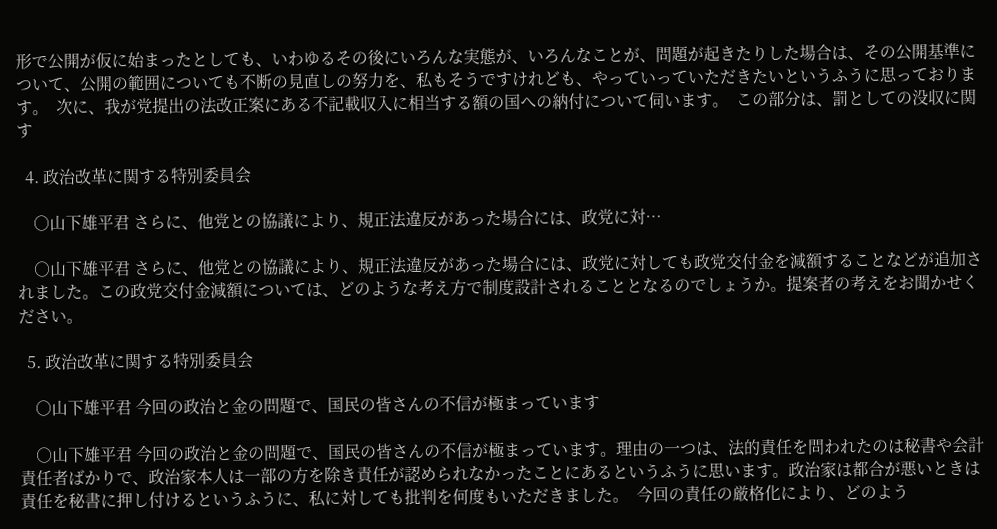形で公開が仮に始まったとしても、いわゆるその後にいろんな実態が、いろんなことが、問題が起きたりした場合は、その公開基準について、公開の範囲についても不断の見直しの努力を、私もそうですけれども、やっていっていただきたいというふうに思っております。  次に、我が党提出の法改正案にある不記載収入に相当する額の国への納付について伺います。  この部分は、罰としての没収に関す

  4. 政治改革に関する特別委員会

    ○山下雄平君 さらに、他党との協議により、規正法違反があった場合には、政党に対…

    ○山下雄平君 さらに、他党との協議により、規正法違反があった場合には、政党に対しても政党交付金を減額することなどが追加されました。この政党交付金減額については、どのような考え方で制度設計されることとなるのでしょうか。提案者の考えをお聞かせください。

  5. 政治改革に関する特別委員会

    ○山下雄平君 今回の政治と金の問題で、国民の皆さんの不信が極まっています

    ○山下雄平君 今回の政治と金の問題で、国民の皆さんの不信が極まっています。理由の一つは、法的責任を問われたのは秘書や会計責任者ばかりで、政治家本人は一部の方を除き責任が認められなかったことにあるというふうに思います。政治家は都合が悪いときは責任を秘書に押し付けるというふうに、私に対しても批判を何度もいただきました。  今回の責任の厳格化により、どのよう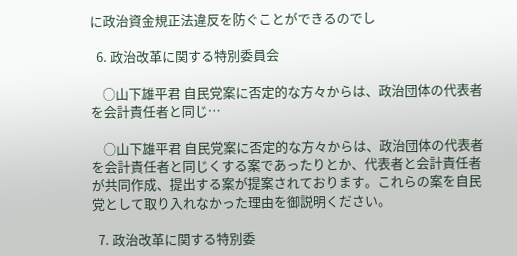に政治資金規正法違反を防ぐことができるのでし

  6. 政治改革に関する特別委員会

    ○山下雄平君 自民党案に否定的な方々からは、政治団体の代表者を会計責任者と同じ…

    ○山下雄平君 自民党案に否定的な方々からは、政治団体の代表者を会計責任者と同じくする案であったりとか、代表者と会計責任者が共同作成、提出する案が提案されております。これらの案を自民党として取り入れなかった理由を御説明ください。

  7. 政治改革に関する特別委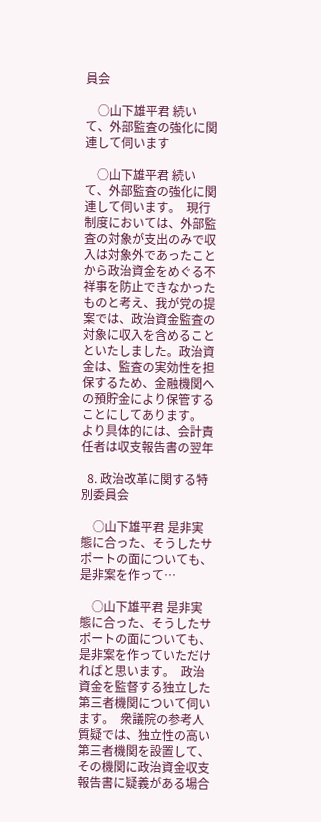員会

    ○山下雄平君 続いて、外部監査の強化に関連して伺います

    ○山下雄平君 続いて、外部監査の強化に関連して伺います。  現行制度においては、外部監査の対象が支出のみで収入は対象外であったことから政治資金をめぐる不祥事を防止できなかったものと考え、我が党の提案では、政治資金監査の対象に収入を含めることといたしました。政治資金は、監査の実効性を担保するため、金融機関への預貯金により保管することにしてあります。  より具体的には、会計責任者は収支報告書の翌年

  8. 政治改革に関する特別委員会

    ○山下雄平君 是非実態に合った、そうしたサポートの面についても、是非案を作って…

    ○山下雄平君 是非実態に合った、そうしたサポートの面についても、是非案を作っていただければと思います。  政治資金を監督する独立した第三者機関について伺います。  衆議院の参考人質疑では、独立性の高い第三者機関を設置して、その機関に政治資金収支報告書に疑義がある場合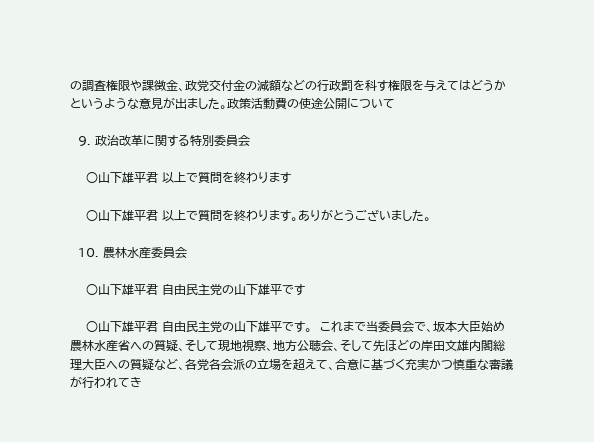の調査権限や課徴金、政党交付金の減額などの行政罰を科す権限を与えてはどうかというような意見が出ました。政策活動費の使途公開について

  9. 政治改革に関する特別委員会

    ○山下雄平君 以上で質問を終わります

    ○山下雄平君 以上で質問を終わります。ありがとうございました。

  10. 農林水産委員会

    ○山下雄平君 自由民主党の山下雄平です

    ○山下雄平君 自由民主党の山下雄平です。  これまで当委員会で、坂本大臣始め農林水産省への質疑、そして現地視察、地方公聴会、そして先ほどの岸田文雄内閣総理大臣への質疑など、各党各会派の立場を超えて、合意に基づく充実かつ慎重な審議が行われてき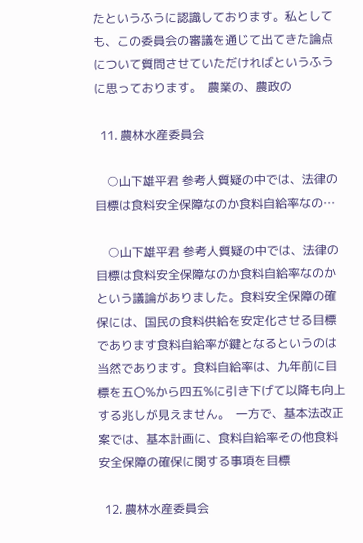たというふうに認識しております。私としても、この委員会の審議を通じて出てきた論点について質問させていただければというふうに思っております。  農業の、農政の

  11. 農林水産委員会

    ○山下雄平君 参考人質疑の中では、法律の目標は食料安全保障なのか食料自給率なの…

    ○山下雄平君 参考人質疑の中では、法律の目標は食料安全保障なのか食料自給率なのかという議論がありました。食料安全保障の確保には、国民の食料供給を安定化させる目標であります食料自給率が鍵となるというのは当然であります。食料自給率は、九年前に目標を五〇%から四五%に引き下げて以降も向上する兆しが見えません。  一方で、基本法改正案では、基本計画に、食料自給率その他食料安全保障の確保に関する事項を目標

  12. 農林水産委員会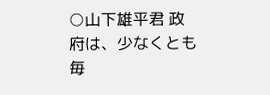○山下雄平君 政府は、少なくとも毎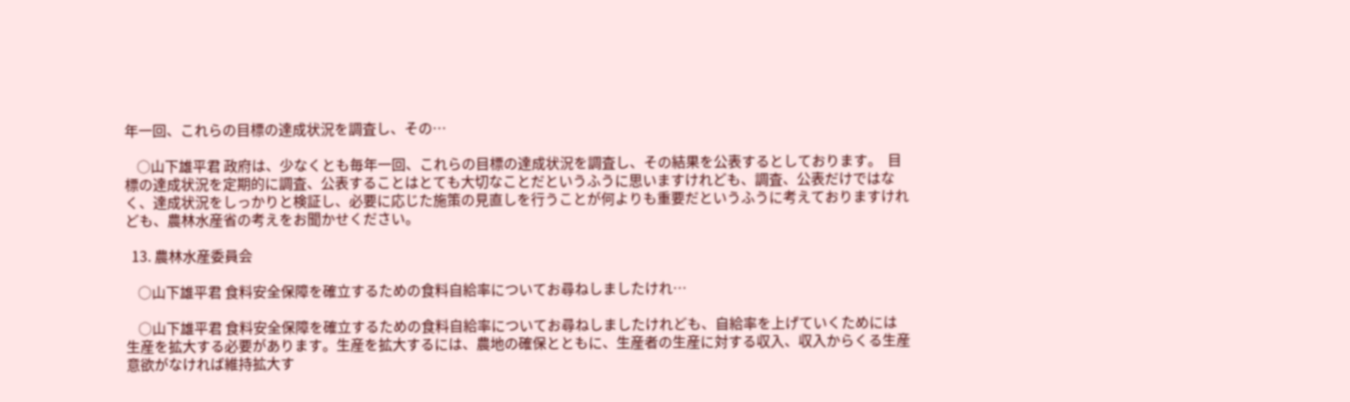年一回、これらの目標の達成状況を調査し、その…

    ○山下雄平君 政府は、少なくとも毎年一回、これらの目標の達成状況を調査し、その結果を公表するとしております。  目標の達成状況を定期的に調査、公表することはとても大切なことだというふうに思いますけれども、調査、公表だけではなく、達成状況をしっかりと検証し、必要に応じた施策の見直しを行うことが何よりも重要だというふうに考えておりますけれども、農林水産省の考えをお聞かせください。

  13. 農林水産委員会

    ○山下雄平君 食料安全保障を確立するための食料自給率についてお尋ねしましたけれ…

    ○山下雄平君 食料安全保障を確立するための食料自給率についてお尋ねしましたけれども、自給率を上げていくためには生産を拡大する必要があります。生産を拡大するには、農地の確保とともに、生産者の生産に対する収入、収入からくる生産意欲がなければ維持拡大す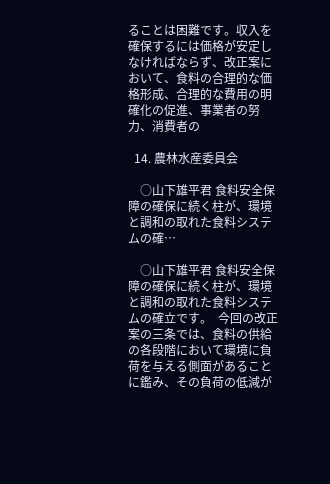ることは困難です。収入を確保するには価格が安定しなければならず、改正案において、食料の合理的な価格形成、合理的な費用の明確化の促進、事業者の努力、消費者の

  14. 農林水産委員会

    ○山下雄平君 食料安全保障の確保に続く柱が、環境と調和の取れた食料システムの確…

    ○山下雄平君 食料安全保障の確保に続く柱が、環境と調和の取れた食料システムの確立です。  今回の改正案の三条では、食料の供給の各段階において環境に負荷を与える側面があることに鑑み、その負荷の低減が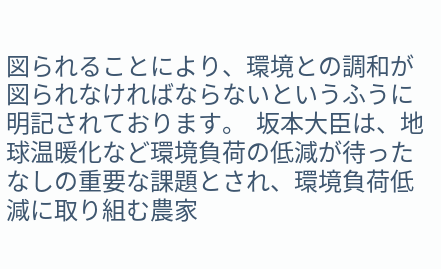図られることにより、環境との調和が図られなければならないというふうに明記されております。  坂本大臣は、地球温暖化など環境負荷の低減が待ったなしの重要な課題とされ、環境負荷低減に取り組む農家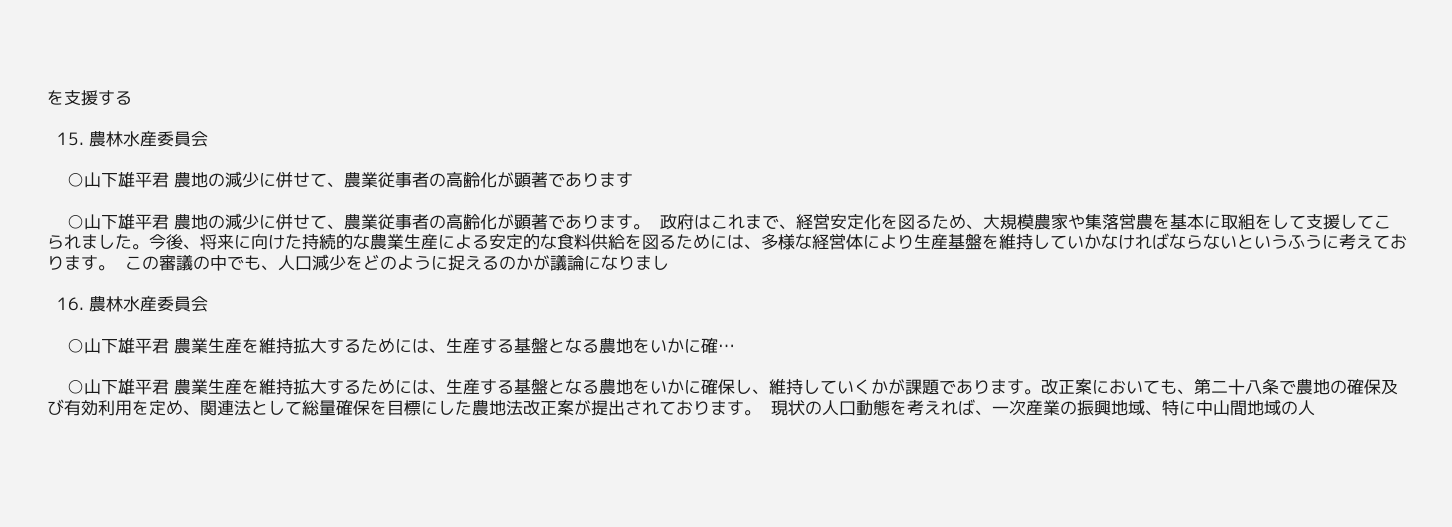を支援する

  15. 農林水産委員会

    ○山下雄平君 農地の減少に併せて、農業従事者の高齢化が顕著であります

    ○山下雄平君 農地の減少に併せて、農業従事者の高齢化が顕著であります。  政府はこれまで、経営安定化を図るため、大規模農家や集落営農を基本に取組をして支援してこられました。今後、将来に向けた持続的な農業生産による安定的な食料供給を図るためには、多様な経営体により生産基盤を維持していかなければならないというふうに考えております。  この審議の中でも、人口減少をどのように捉えるのかが議論になりまし

  16. 農林水産委員会

    ○山下雄平君 農業生産を維持拡大するためには、生産する基盤となる農地をいかに確…

    ○山下雄平君 農業生産を維持拡大するためには、生産する基盤となる農地をいかに確保し、維持していくかが課題であります。改正案においても、第二十八条で農地の確保及び有効利用を定め、関連法として総量確保を目標にした農地法改正案が提出されております。  現状の人口動態を考えれば、一次産業の振興地域、特に中山間地域の人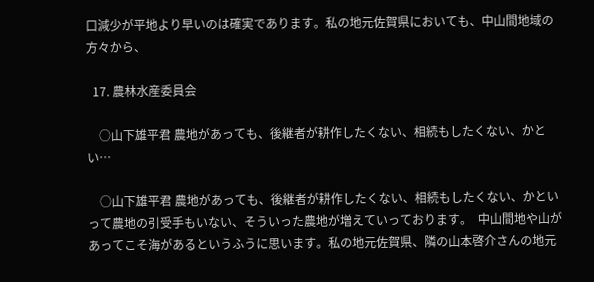口減少が平地より早いのは確実であります。私の地元佐賀県においても、中山間地域の方々から、

  17. 農林水産委員会

    ○山下雄平君 農地があっても、後継者が耕作したくない、相続もしたくない、かとい…

    ○山下雄平君 農地があっても、後継者が耕作したくない、相続もしたくない、かといって農地の引受手もいない、そういった農地が増えていっております。  中山間地や山があってこそ海があるというふうに思います。私の地元佐賀県、隣の山本啓介さんの地元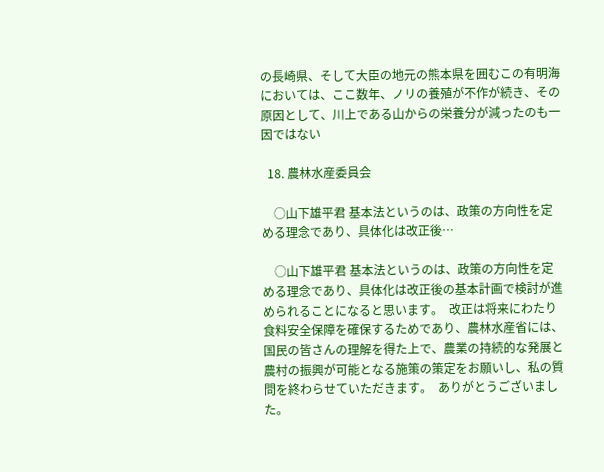の長崎県、そして大臣の地元の熊本県を囲むこの有明海においては、ここ数年、ノリの養殖が不作が続き、その原因として、川上である山からの栄養分が減ったのも一因ではない

  18. 農林水産委員会

    ○山下雄平君 基本法というのは、政策の方向性を定める理念であり、具体化は改正後…

    ○山下雄平君 基本法というのは、政策の方向性を定める理念であり、具体化は改正後の基本計画で検討が進められることになると思います。  改正は将来にわたり食料安全保障を確保するためであり、農林水産省には、国民の皆さんの理解を得た上で、農業の持続的な発展と農村の振興が可能となる施策の策定をお願いし、私の質問を終わらせていただきます。  ありがとうございました。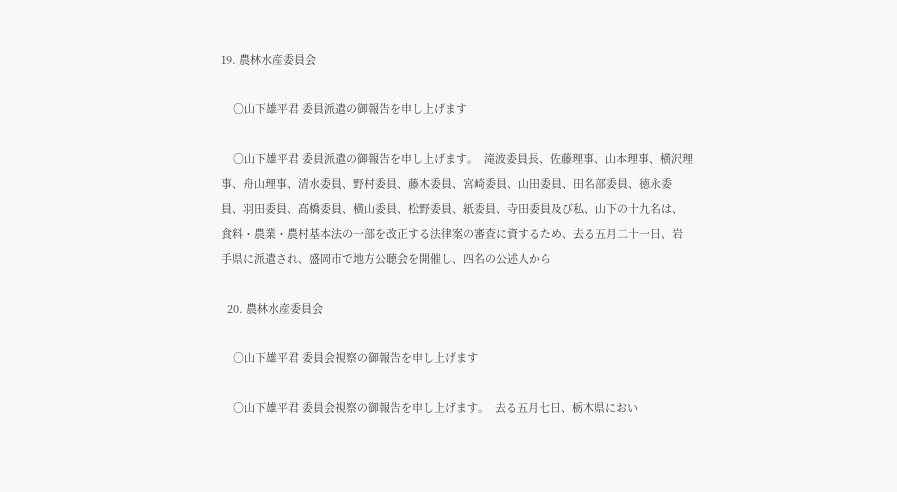19. 農林水産委員会

    ○山下雄平君 委員派遣の御報告を申し上げます

    ○山下雄平君 委員派遣の御報告を申し上げます。  滝波委員長、佐藤理事、山本理事、横沢理事、舟山理事、清水委員、野村委員、藤木委員、宮崎委員、山田委員、田名部委員、徳永委員、羽田委員、高橋委員、横山委員、松野委員、紙委員、寺田委員及び私、山下の十九名は、食料・農業・農村基本法の一部を改正する法律案の審査に資するため、去る五月二十一日、岩手県に派遣され、盛岡市で地方公聴会を開催し、四名の公述人から

  20. 農林水産委員会

    ○山下雄平君 委員会視察の御報告を申し上げます

    ○山下雄平君 委員会視察の御報告を申し上げます。  去る五月七日、栃木県におい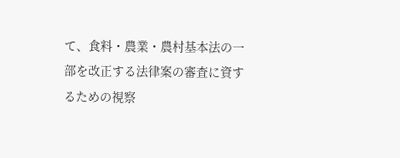て、食料・農業・農村基本法の一部を改正する法律案の審査に資するための視察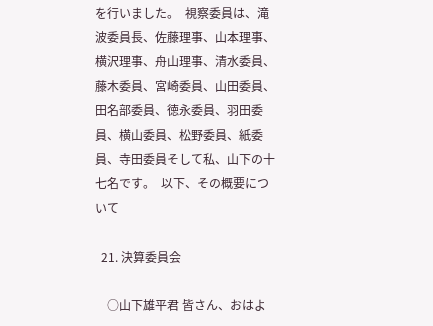を行いました。  視察委員は、滝波委員長、佐藤理事、山本理事、横沢理事、舟山理事、清水委員、藤木委員、宮崎委員、山田委員、田名部委員、徳永委員、羽田委員、横山委員、松野委員、紙委員、寺田委員そして私、山下の十七名です。  以下、その概要について

  21. 決算委員会

    ○山下雄平君 皆さん、おはよ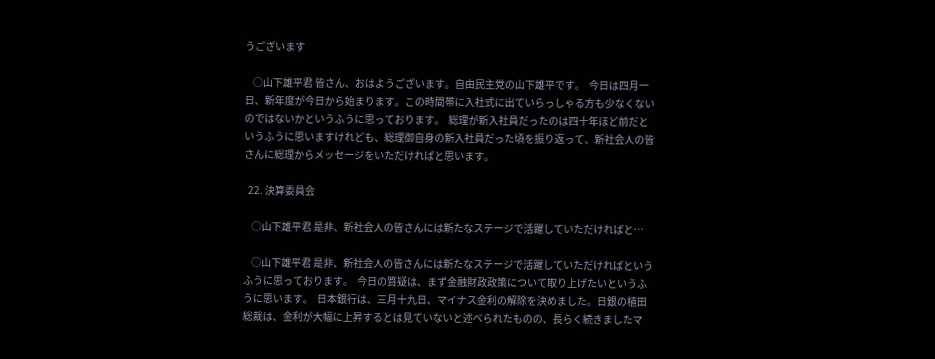うございます

    ○山下雄平君 皆さん、おはようございます。自由民主党の山下雄平です。  今日は四月一日、新年度が今日から始まります。この時間帯に入社式に出ていらっしゃる方も少なくないのではないかというふうに思っております。  総理が新入社員だったのは四十年ほど前だというふうに思いますけれども、総理御自身の新入社員だった頃を振り返って、新社会人の皆さんに総理からメッセージをいただければと思います。

  22. 決算委員会

    ○山下雄平君 是非、新社会人の皆さんには新たなステージで活躍していただければと…

    ○山下雄平君 是非、新社会人の皆さんには新たなステージで活躍していただければというふうに思っております。  今日の質疑は、まず金融財政政策について取り上げたいというふうに思います。  日本銀行は、三月十九日、マイナス金利の解除を決めました。日銀の植田総裁は、金利が大幅に上昇するとは見ていないと述べられたものの、長らく続きましたマ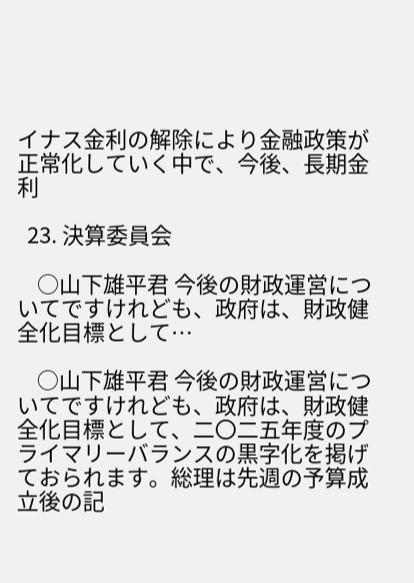イナス金利の解除により金融政策が正常化していく中で、今後、長期金利

  23. 決算委員会

    ○山下雄平君 今後の財政運営についてですけれども、政府は、財政健全化目標として…

    ○山下雄平君 今後の財政運営についてですけれども、政府は、財政健全化目標として、二〇二五年度のプライマリーバランスの黒字化を掲げておられます。総理は先週の予算成立後の記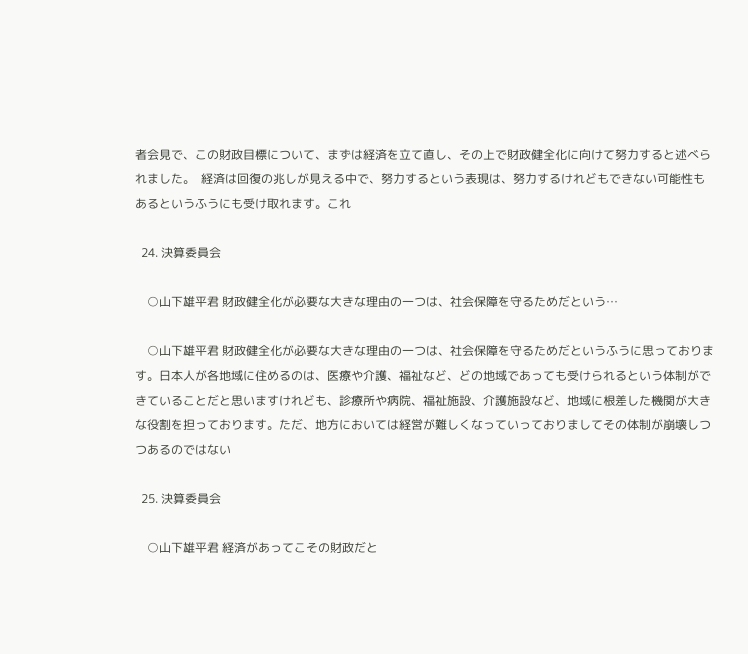者会見で、この財政目標について、まずは経済を立て直し、その上で財政健全化に向けて努力すると述べられました。  経済は回復の兆しが見える中で、努力するという表現は、努力するけれどもできない可能性もあるというふうにも受け取れます。これ

  24. 決算委員会

    ○山下雄平君 財政健全化が必要な大きな理由の一つは、社会保障を守るためだという…

    ○山下雄平君 財政健全化が必要な大きな理由の一つは、社会保障を守るためだというふうに思っております。日本人が各地域に住めるのは、医療や介護、福祉など、どの地域であっても受けられるという体制ができていることだと思いますけれども、診療所や病院、福祉施設、介護施設など、地域に根差した機関が大きな役割を担っております。ただ、地方においては経営が難しくなっていっておりましてその体制が崩壊しつつあるのではない

  25. 決算委員会

    ○山下雄平君 経済があってこその財政だと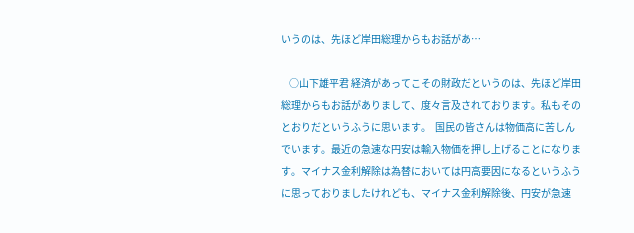いうのは、先ほど岸田総理からもお話があ…

    ○山下雄平君 経済があってこその財政だというのは、先ほど岸田総理からもお話がありまして、度々言及されております。私もそのとおりだというふうに思います。  国民の皆さんは物価高に苦しんでいます。最近の急速な円安は輸入物価を押し上げることになります。マイナス金利解除は為替においては円高要因になるというふうに思っておりましたけれども、マイナス金利解除後、円安が急速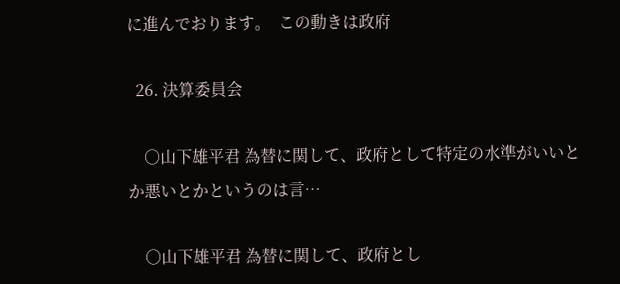に進んでおります。  この動きは政府

  26. 決算委員会

    ○山下雄平君 為替に関して、政府として特定の水準がいいとか悪いとかというのは言…

    ○山下雄平君 為替に関して、政府とし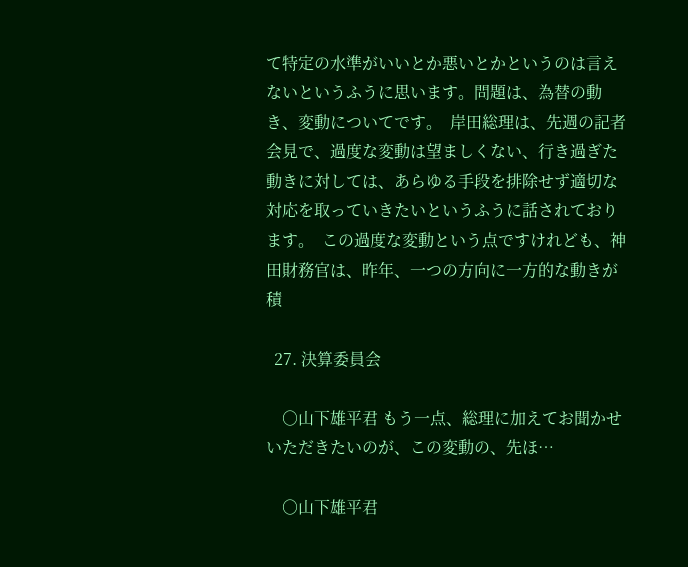て特定の水準がいいとか悪いとかというのは言えないというふうに思います。問題は、為替の動き、変動についてです。  岸田総理は、先週の記者会見で、過度な変動は望ましくない、行き過ぎた動きに対しては、あらゆる手段を排除せず適切な対応を取っていきたいというふうに話されております。  この過度な変動という点ですけれども、神田財務官は、昨年、一つの方向に一方的な動きが積

  27. 決算委員会

    ○山下雄平君 もう一点、総理に加えてお聞かせいただきたいのが、この変動の、先ほ…

    ○山下雄平君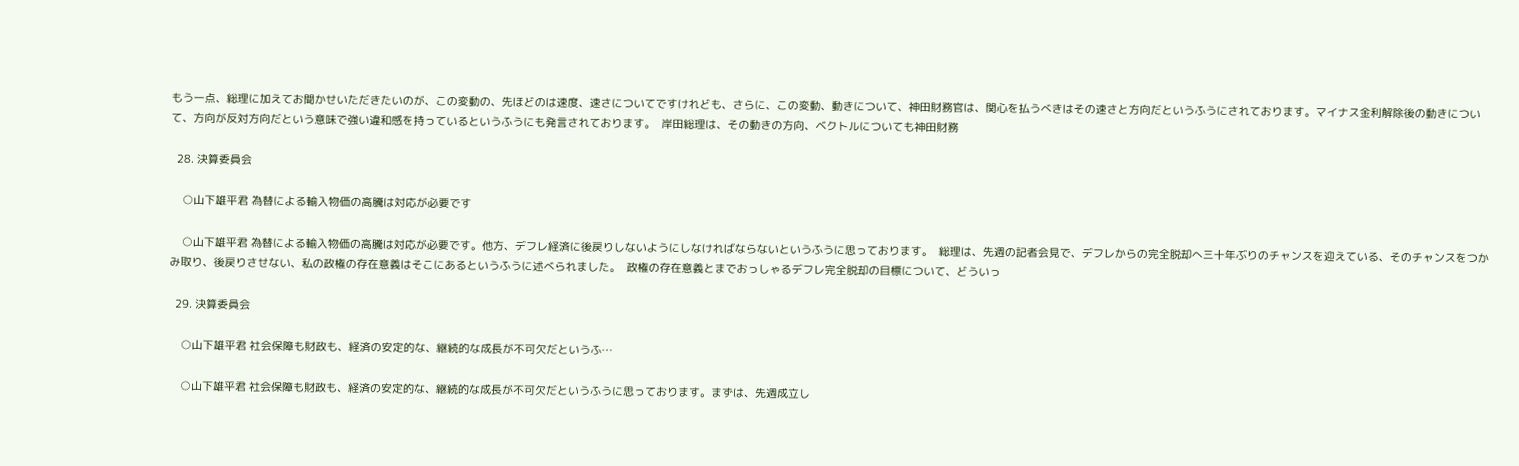もう一点、総理に加えてお聞かせいただきたいのが、この変動の、先ほどのは速度、速さについてですけれども、さらに、この変動、動きについて、神田財務官は、関心を払うべきはその速さと方向だというふうにされております。マイナス金利解除後の動きについて、方向が反対方向だという意味で強い違和感を持っているというふうにも発言されております。  岸田総理は、その動きの方向、ベクトルについても神田財務

  28. 決算委員会

    ○山下雄平君 為替による輸入物価の高騰は対応が必要です

    ○山下雄平君 為替による輸入物価の高騰は対応が必要です。他方、デフレ経済に後戻りしないようにしなければならないというふうに思っております。  総理は、先週の記者会見で、デフレからの完全脱却へ三十年ぶりのチャンスを迎えている、そのチャンスをつかみ取り、後戻りさせない、私の政権の存在意義はそこにあるというふうに述べられました。  政権の存在意義とまでおっしゃるデフレ完全脱却の目標について、どういっ

  29. 決算委員会

    ○山下雄平君 社会保障も財政も、経済の安定的な、継続的な成長が不可欠だというふ…

    ○山下雄平君 社会保障も財政も、経済の安定的な、継続的な成長が不可欠だというふうに思っております。まずは、先週成立し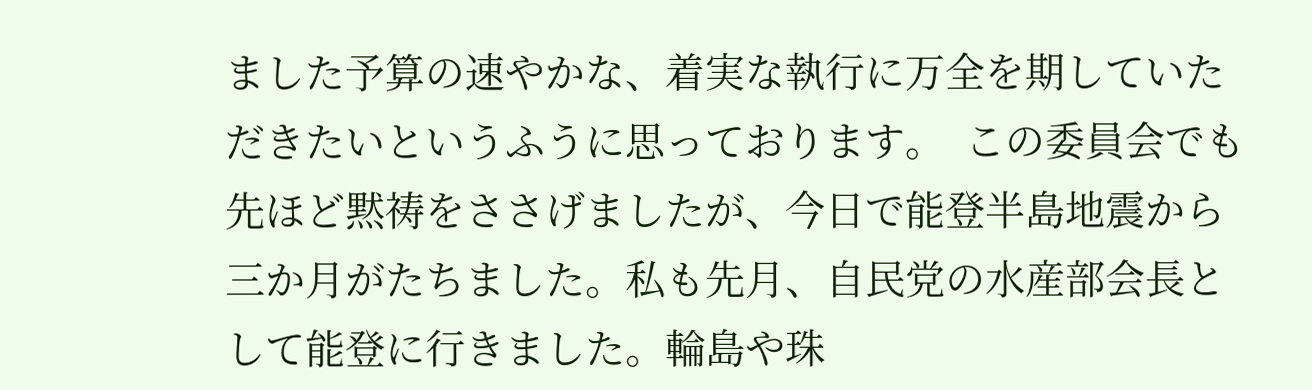ました予算の速やかな、着実な執行に万全を期していただきたいというふうに思っております。  この委員会でも先ほど黙祷をささげましたが、今日で能登半島地震から三か月がたちました。私も先月、自民党の水産部会長として能登に行きました。輪島や珠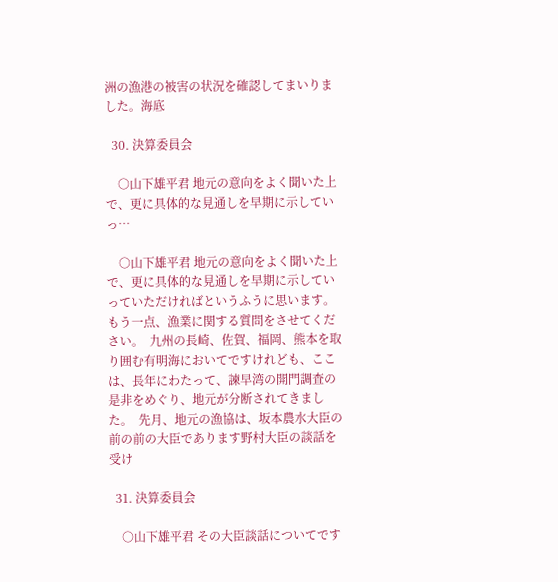洲の漁港の被害の状況を確認してまいりました。海底

  30. 決算委員会

    ○山下雄平君 地元の意向をよく聞いた上で、更に具体的な見通しを早期に示していっ…

    ○山下雄平君 地元の意向をよく聞いた上で、更に具体的な見通しを早期に示していっていただければというふうに思います。  もう一点、漁業に関する質問をさせてください。  九州の長崎、佐賀、福岡、熊本を取り囲む有明海においてですけれども、ここは、長年にわたって、諫早湾の開門調査の是非をめぐり、地元が分断されてきました。  先月、地元の漁協は、坂本農水大臣の前の前の大臣であります野村大臣の談話を受け

  31. 決算委員会

    ○山下雄平君 その大臣談話についてです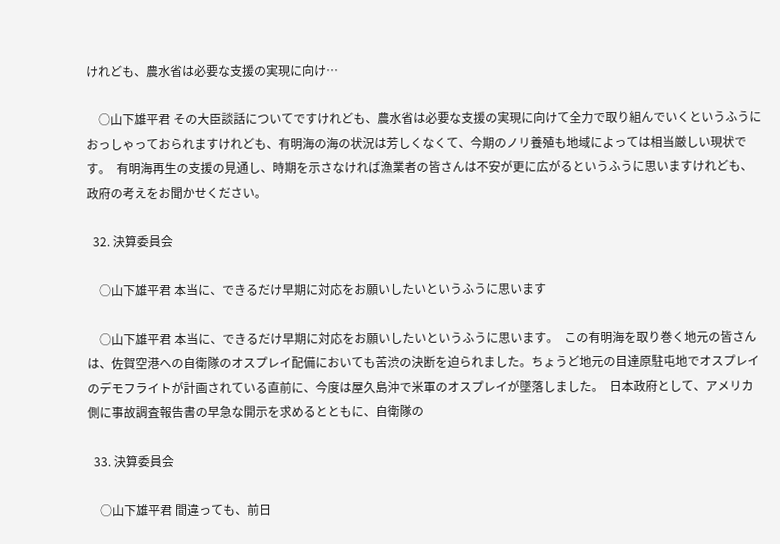けれども、農水省は必要な支援の実現に向け…

    ○山下雄平君 その大臣談話についてですけれども、農水省は必要な支援の実現に向けて全力で取り組んでいくというふうにおっしゃっておられますけれども、有明海の海の状況は芳しくなくて、今期のノリ養殖も地域によっては相当厳しい現状です。  有明海再生の支援の見通し、時期を示さなければ漁業者の皆さんは不安が更に広がるというふうに思いますけれども、政府の考えをお聞かせください。

  32. 決算委員会

    ○山下雄平君 本当に、できるだけ早期に対応をお願いしたいというふうに思います

    ○山下雄平君 本当に、できるだけ早期に対応をお願いしたいというふうに思います。  この有明海を取り巻く地元の皆さんは、佐賀空港への自衛隊のオスプレイ配備においても苦渋の決断を迫られました。ちょうど地元の目達原駐屯地でオスプレイのデモフライトが計画されている直前に、今度は屋久島沖で米軍のオスプレイが墜落しました。  日本政府として、アメリカ側に事故調査報告書の早急な開示を求めるとともに、自衛隊の

  33. 決算委員会

    ○山下雄平君 間違っても、前日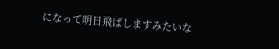になって明日飛ばしますみたいな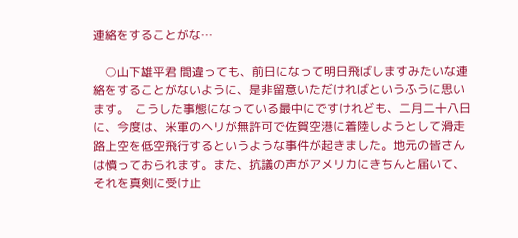連絡をすることがな…

    ○山下雄平君 間違っても、前日になって明日飛ばしますみたいな連絡をすることがないように、是非留意いただければというふうに思います。  こうした事態になっている最中にですけれども、二月二十八日に、今度は、米軍のヘリが無許可で佐賀空港に着陸しようとして滑走路上空を低空飛行するというような事件が起きました。地元の皆さんは憤っておられます。また、抗議の声がアメリカにきちんと届いて、それを真剣に受け止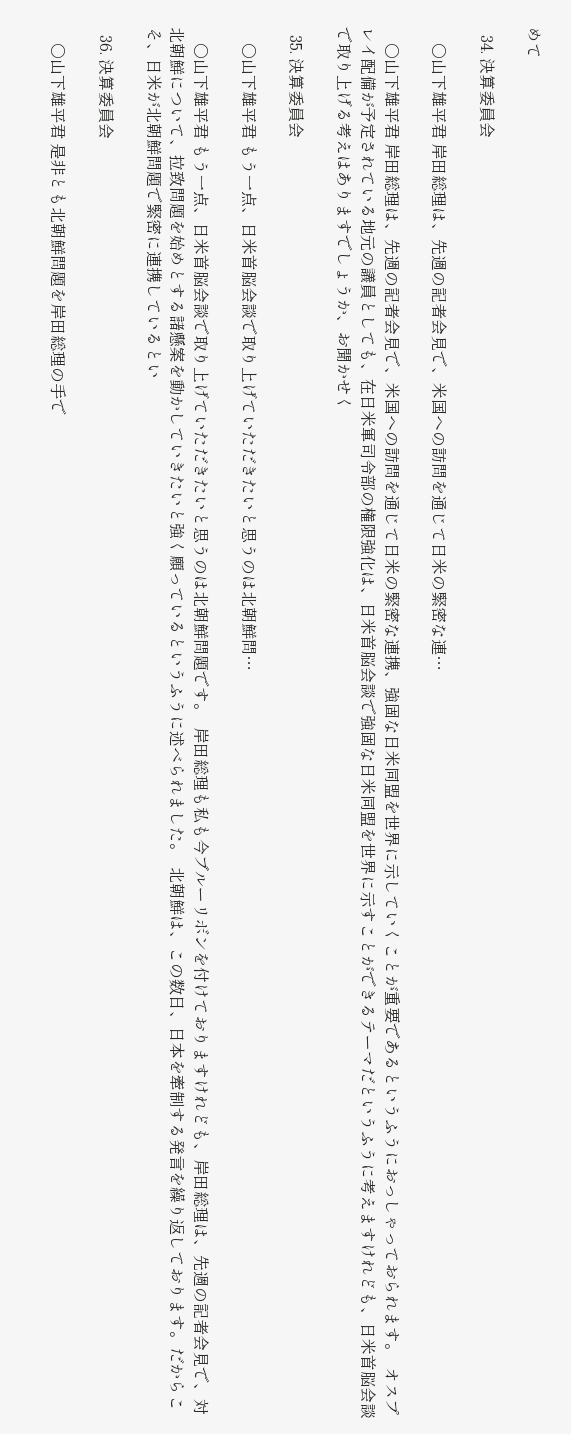めて

  34. 決算委員会

    ○山下雄平君 岸田総理は、先週の記者会見で、米国への訪問を通じて日米の緊密な連…

    ○山下雄平君 岸田総理は、先週の記者会見で、米国への訪問を通じて日米の緊密な連携、強固な日米同盟を世界に示していくことが重要であるというふうにおっしゃっておられます。  オスプレイ配備が予定されている地元の議員としても、在日米軍司令部の権限強化は、日米首脳会談で強固な日米同盟を世界に示すことができるテーマだというふうに考えますけれども、日米首脳会談で取り上げる考えはありますでしょうか、お聞かせく

  35. 決算委員会

    ○山下雄平君 もう一点、日米首脳会談で取り上げていただきたいと思うのは北朝鮮問…

    ○山下雄平君 もう一点、日米首脳会談で取り上げていただきたいと思うのは北朝鮮問題です。  岸田総理も私も今ブルーリボンを付けておりますけれども、岸田総理は、先週の記者会見で、対北朝鮮について、拉致問題を始めとする諸懸案を動かしていきたいと強く願っているというふうに述べられました。  北朝鮮は、この数日、日本を牽制する発言を繰り返しております。だからこそ、日米が北朝鮮問題で緊密に連携しているとい

  36. 決算委員会

    ○山下雄平君 是非とも北朝鮮問題を岸田総理の手で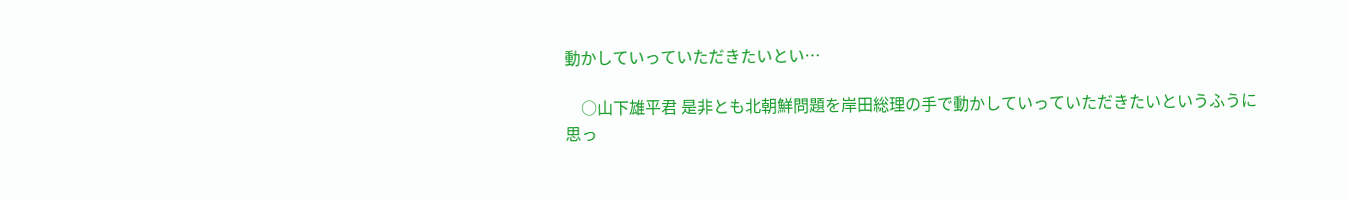動かしていっていただきたいとい…

    ○山下雄平君 是非とも北朝鮮問題を岸田総理の手で動かしていっていただきたいというふうに思っ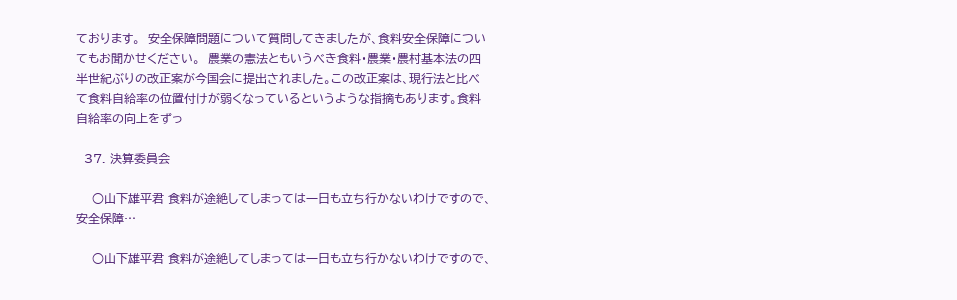ております。  安全保障問題について質問してきましたが、食料安全保障についてもお聞かせください。  農業の憲法ともいうべき食料・農業・農村基本法の四半世紀ぶりの改正案が今国会に提出されました。この改正案は、現行法と比べて食料自給率の位置付けが弱くなっているというような指摘もあります。食料自給率の向上をずっ

  37. 決算委員会

    ○山下雄平君 食料が途絶してしまっては一日も立ち行かないわけですので、安全保障…

    ○山下雄平君 食料が途絶してしまっては一日も立ち行かないわけですので、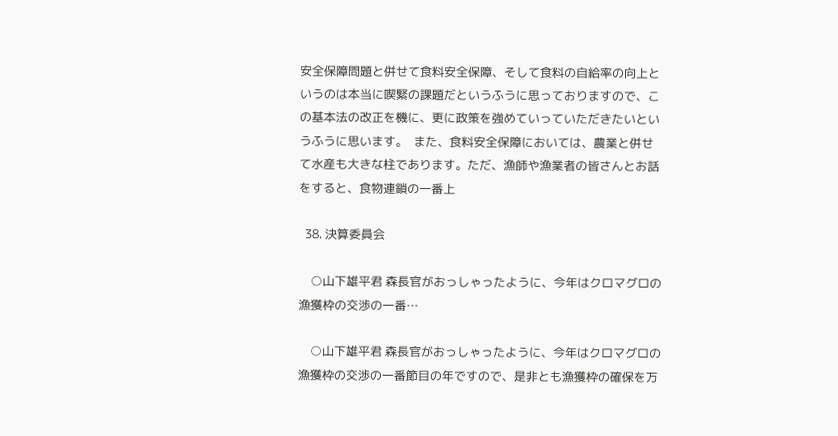安全保障問題と併せて食料安全保障、そして食料の自給率の向上というのは本当に喫緊の課題だというふうに思っておりますので、この基本法の改正を機に、更に政策を強めていっていただきたいというふうに思います。  また、食料安全保障においては、農業と併せて水産も大きな柱であります。ただ、漁師や漁業者の皆さんとお話をすると、食物連鎖の一番上

  38. 決算委員会

    ○山下雄平君 森長官がおっしゃったように、今年はクロマグロの漁獲枠の交渉の一番…

    ○山下雄平君 森長官がおっしゃったように、今年はクロマグロの漁獲枠の交渉の一番節目の年ですので、是非とも漁獲枠の確保を万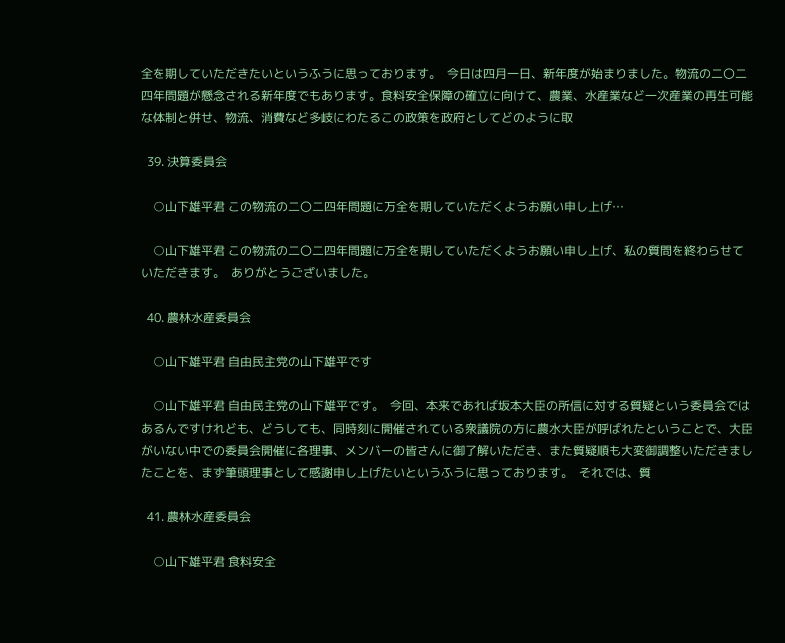全を期していただきたいというふうに思っております。  今日は四月一日、新年度が始まりました。物流の二〇二四年問題が懸念される新年度でもあります。食料安全保障の確立に向けて、農業、水産業など一次産業の再生可能な体制と併せ、物流、消費など多岐にわたるこの政策を政府としてどのように取

  39. 決算委員会

    ○山下雄平君 この物流の二〇二四年問題に万全を期していただくようお願い申し上げ…

    ○山下雄平君 この物流の二〇二四年問題に万全を期していただくようお願い申し上げ、私の質問を終わらせていただきます。  ありがとうございました。

  40. 農林水産委員会

    ○山下雄平君 自由民主党の山下雄平です

    ○山下雄平君 自由民主党の山下雄平です。  今回、本来であれば坂本大臣の所信に対する質疑という委員会ではあるんですけれども、どうしても、同時刻に開催されている衆議院の方に農水大臣が呼ばれたということで、大臣がいない中での委員会開催に各理事、メンバーの皆さんに御了解いただき、また質疑順も大変御調整いただきましたことを、まず筆頭理事として感謝申し上げたいというふうに思っております。  それでは、質

  41. 農林水産委員会

    ○山下雄平君 食料安全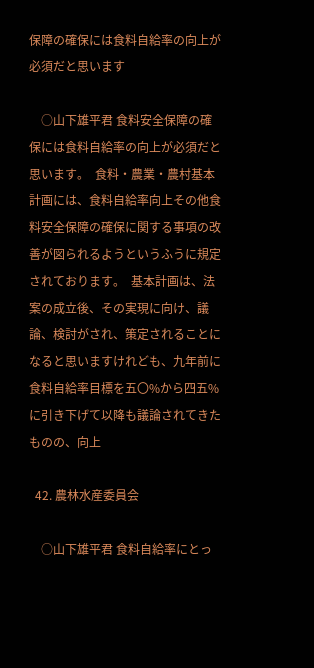保障の確保には食料自給率の向上が必須だと思います

    ○山下雄平君 食料安全保障の確保には食料自給率の向上が必須だと思います。  食料・農業・農村基本計画には、食料自給率向上その他食料安全保障の確保に関する事項の改善が図られるようというふうに規定されております。  基本計画は、法案の成立後、その実現に向け、議論、検討がされ、策定されることになると思いますけれども、九年前に食料自給率目標を五〇%から四五%に引き下げて以降も議論されてきたものの、向上

  42. 農林水産委員会

    ○山下雄平君 食料自給率にとっ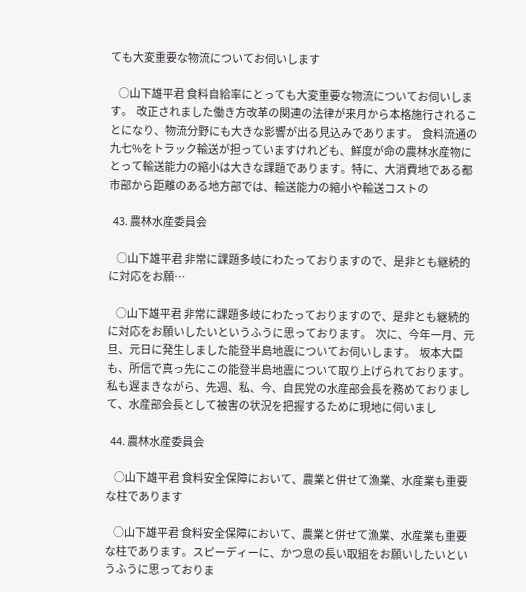ても大変重要な物流についてお伺いします

    ○山下雄平君 食料自給率にとっても大変重要な物流についてお伺いします。  改正されました働き方改革の関連の法律が来月から本格施行されることになり、物流分野にも大きな影響が出る見込みであります。  食料流通の九七%をトラック輸送が担っていますけれども、鮮度が命の農林水産物にとって輸送能力の縮小は大きな課題であります。特に、大消費地である都市部から距離のある地方部では、輸送能力の縮小や輸送コストの

  43. 農林水産委員会

    ○山下雄平君 非常に課題多岐にわたっておりますので、是非とも継続的に対応をお願…

    ○山下雄平君 非常に課題多岐にわたっておりますので、是非とも継続的に対応をお願いしたいというふうに思っております。  次に、今年一月、元旦、元日に発生しました能登半島地震についてお伺いします。  坂本大臣も、所信で真っ先にこの能登半島地震について取り上げられております。私も遅まきながら、先週、私、今、自民党の水産部会長を務めておりまして、水産部会長として被害の状況を把握するために現地に伺いまし

  44. 農林水産委員会

    ○山下雄平君 食料安全保障において、農業と併せて漁業、水産業も重要な柱であります

    ○山下雄平君 食料安全保障において、農業と併せて漁業、水産業も重要な柱であります。スピーディーに、かつ息の長い取組をお願いしたいというふうに思っておりま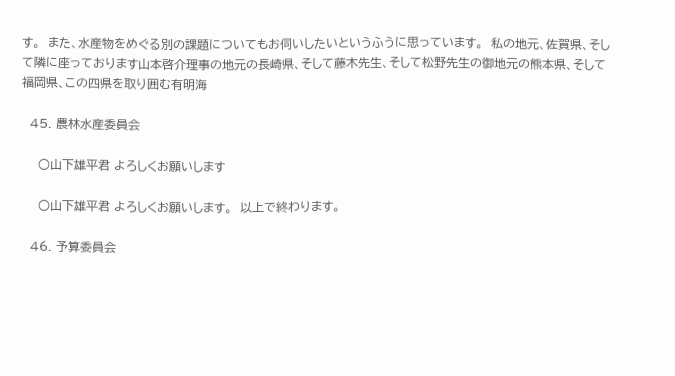す。  また、水産物をめぐる別の課題についてもお伺いしたいというふうに思っています。  私の地元、佐賀県、そして隣に座っております山本啓介理事の地元の長崎県、そして藤木先生、そして松野先生の御地元の熊本県、そして福岡県、この四県を取り囲む有明海

  45. 農林水産委員会

    ○山下雄平君 よろしくお願いします

    ○山下雄平君 よろしくお願いします。  以上で終わります。

  46. 予算委員会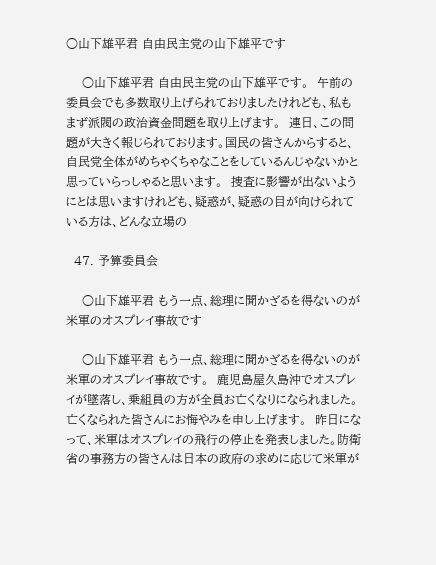○山下雄平君 自由民主党の山下雄平です

    ○山下雄平君 自由民主党の山下雄平です。  午前の委員会でも多数取り上げられておりましたけれども、私もまず派閥の政治資金問題を取り上げます。  連日、この問題が大きく報じられております。国民の皆さんからすると、自民党全体がめちゃくちゃなことをしているんじゃないかと思っていらっしゃると思います。  捜査に影響が出ないようにとは思いますけれども、疑惑が、疑惑の目が向けられている方は、どんな立場の

  47. 予算委員会

    ○山下雄平君 もう一点、総理に聞かざるを得ないのが米軍のオスプレイ事故です

    ○山下雄平君 もう一点、総理に聞かざるを得ないのが米軍のオスプレイ事故です。  鹿児島屋久島沖でオスプレイが墜落し、乗組員の方が全員お亡くなりになられました。亡くなられた皆さんにお悔やみを申し上げます。  昨日になって、米軍はオスプレイの飛行の停止を発表しました。防衛省の事務方の皆さんは日本の政府の求めに応じて米軍が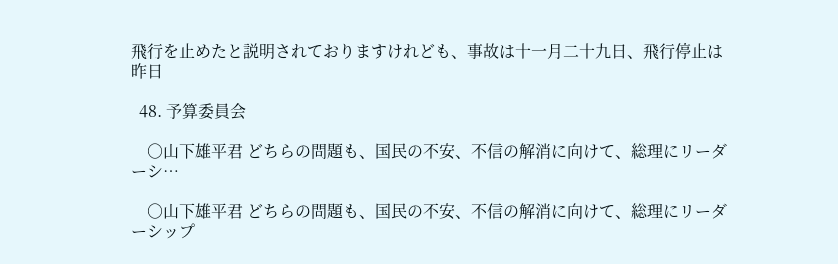飛行を止めたと説明されておりますけれども、事故は十一月二十九日、飛行停止は昨日

  48. 予算委員会

    ○山下雄平君 どちらの問題も、国民の不安、不信の解消に向けて、総理にリーダーシ…

    ○山下雄平君 どちらの問題も、国民の不安、不信の解消に向けて、総理にリーダーシップ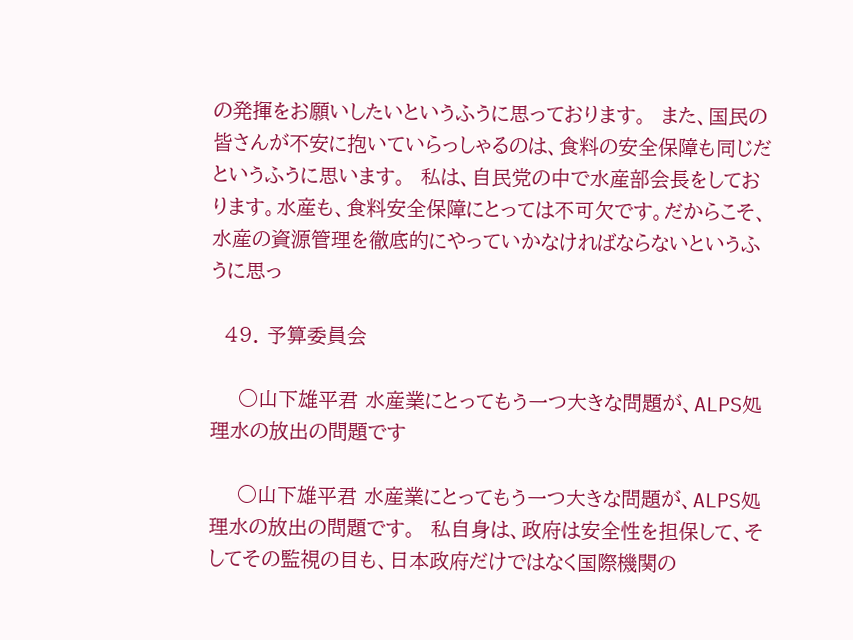の発揮をお願いしたいというふうに思っております。  また、国民の皆さんが不安に抱いていらっしゃるのは、食料の安全保障も同じだというふうに思います。  私は、自民党の中で水産部会長をしております。水産も、食料安全保障にとっては不可欠です。だからこそ、水産の資源管理を徹底的にやっていかなければならないというふうに思っ

  49. 予算委員会

    ○山下雄平君 水産業にとってもう一つ大きな問題が、ALPS処理水の放出の問題です

    ○山下雄平君 水産業にとってもう一つ大きな問題が、ALPS処理水の放出の問題です。  私自身は、政府は安全性を担保して、そしてその監視の目も、日本政府だけではなく国際機関の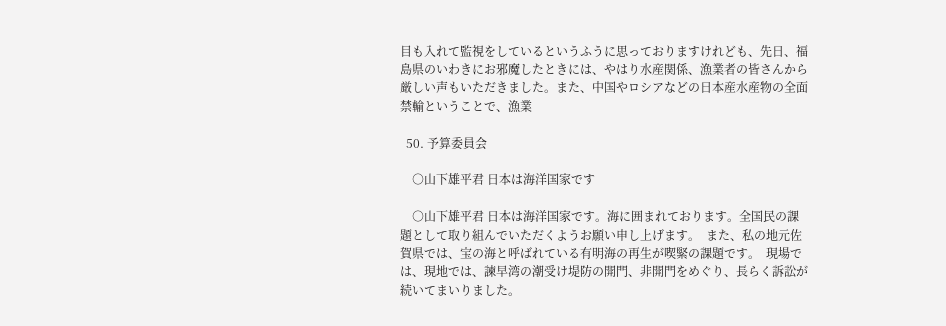目も入れて監視をしているというふうに思っておりますけれども、先日、福島県のいわきにお邪魔したときには、やはり水産関係、漁業者の皆さんから厳しい声もいただきました。また、中国やロシアなどの日本産水産物の全面禁輸ということで、漁業

  50. 予算委員会

    ○山下雄平君 日本は海洋国家です

    ○山下雄平君 日本は海洋国家です。海に囲まれております。全国民の課題として取り組んでいただくようお願い申し上げます。  また、私の地元佐賀県では、宝の海と呼ばれている有明海の再生が喫緊の課題です。  現場では、現地では、諫早湾の潮受け堤防の開門、非開門をめぐり、長らく訴訟が続いてまいりました。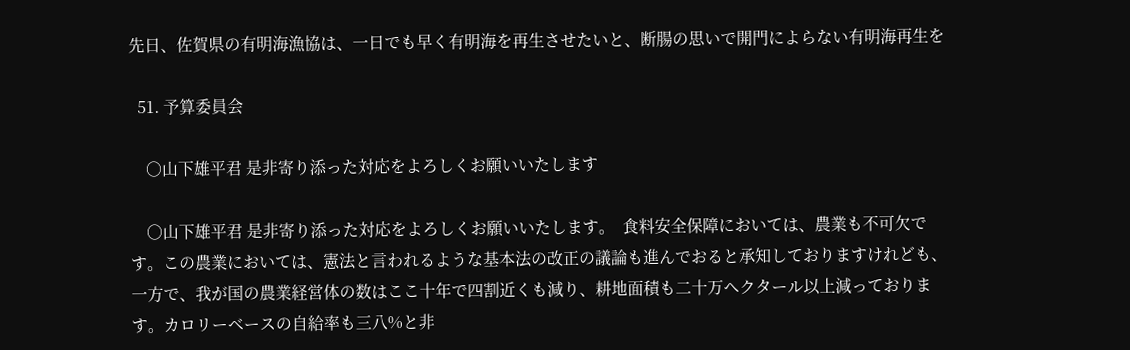先日、佐賀県の有明海漁協は、一日でも早く有明海を再生させたいと、断腸の思いで開門によらない有明海再生を

  51. 予算委員会

    ○山下雄平君 是非寄り添った対応をよろしくお願いいたします

    ○山下雄平君 是非寄り添った対応をよろしくお願いいたします。  食料安全保障においては、農業も不可欠です。この農業においては、憲法と言われるような基本法の改正の議論も進んでおると承知しておりますけれども、一方で、我が国の農業経営体の数はここ十年で四割近くも減り、耕地面積も二十万ヘクタール以上減っております。カロリーベースの自給率も三八%と非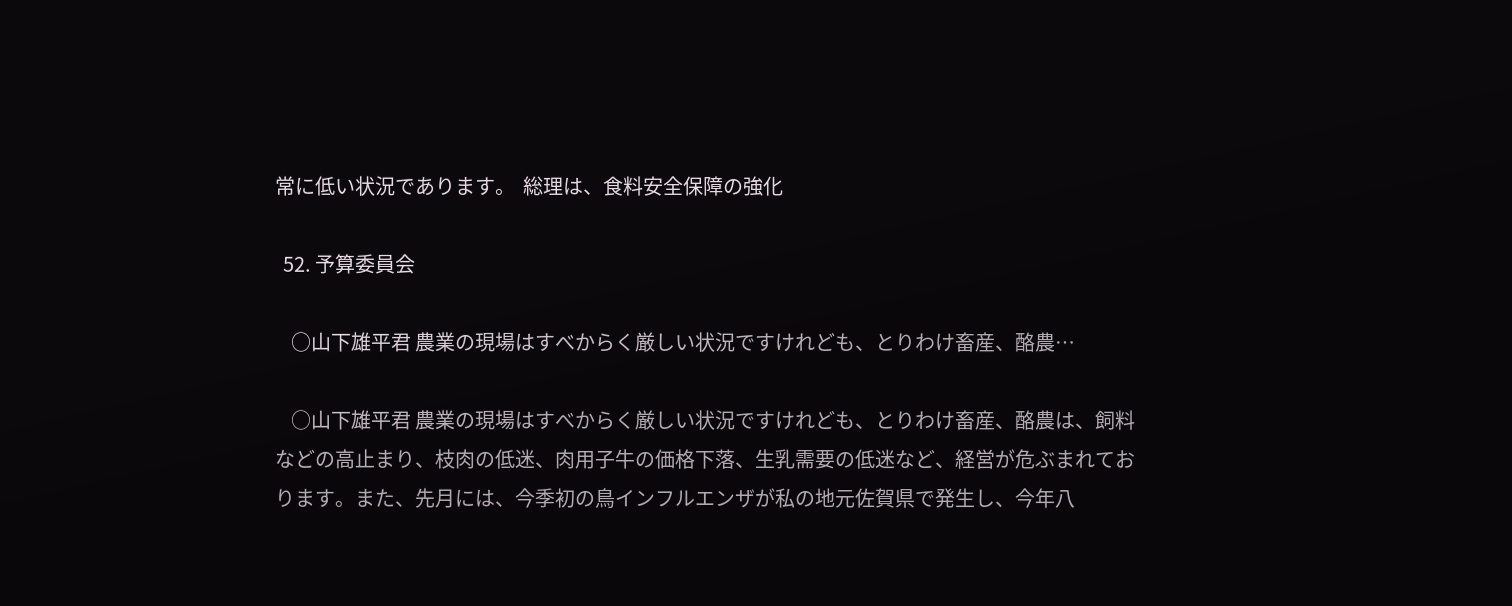常に低い状況であります。  総理は、食料安全保障の強化

  52. 予算委員会

    ○山下雄平君 農業の現場はすべからく厳しい状況ですけれども、とりわけ畜産、酪農…

    ○山下雄平君 農業の現場はすべからく厳しい状況ですけれども、とりわけ畜産、酪農は、飼料などの高止まり、枝肉の低迷、肉用子牛の価格下落、生乳需要の低迷など、経営が危ぶまれております。また、先月には、今季初の鳥インフルエンザが私の地元佐賀県で発生し、今年八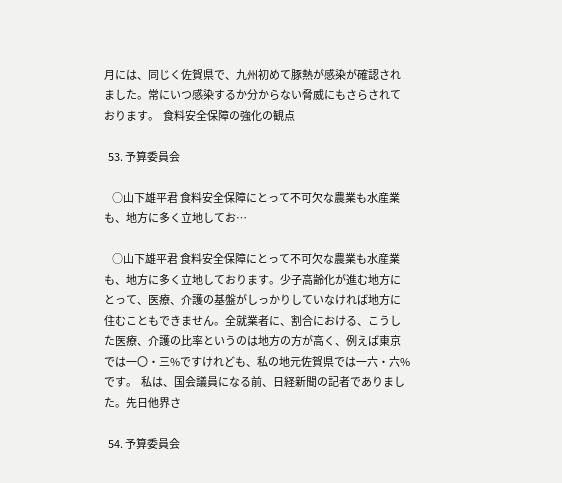月には、同じく佐賀県で、九州初めて豚熱が感染が確認されました。常にいつ感染するか分からない脅威にもさらされております。  食料安全保障の強化の観点

  53. 予算委員会

    ○山下雄平君 食料安全保障にとって不可欠な農業も水産業も、地方に多く立地してお…

    ○山下雄平君 食料安全保障にとって不可欠な農業も水産業も、地方に多く立地しております。少子高齢化が進む地方にとって、医療、介護の基盤がしっかりしていなければ地方に住むこともできません。全就業者に、割合における、こうした医療、介護の比率というのは地方の方が高く、例えば東京では一〇・三%ですけれども、私の地元佐賀県では一六・六%です。  私は、国会議員になる前、日経新聞の記者でありました。先日他界さ

  54. 予算委員会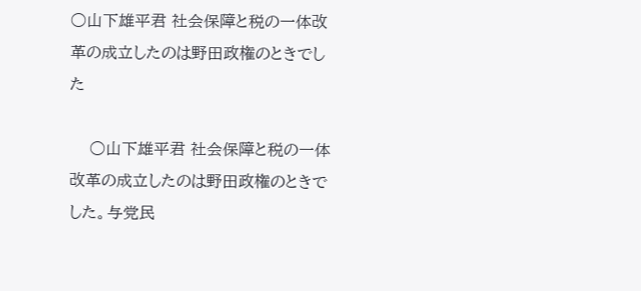○山下雄平君 社会保障と税の一体改革の成立したのは野田政権のときでした

    ○山下雄平君 社会保障と税の一体改革の成立したのは野田政権のときでした。与党民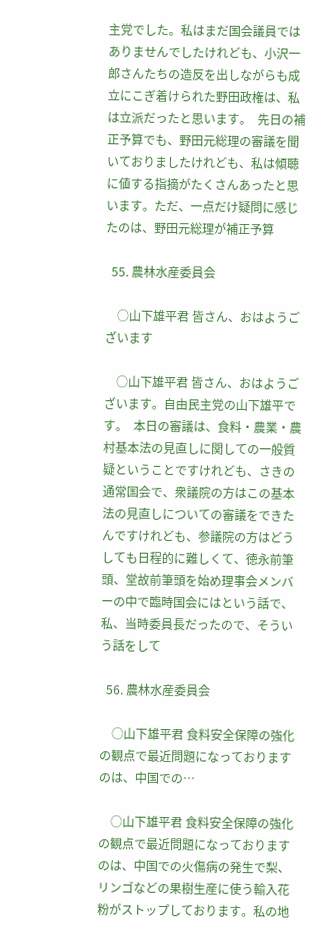主党でした。私はまだ国会議員ではありませんでしたけれども、小沢一郎さんたちの造反を出しながらも成立にこぎ着けられた野田政権は、私は立派だったと思います。  先日の補正予算でも、野田元総理の審議を聞いておりましたけれども、私は傾聴に値する指摘がたくさんあったと思います。ただ、一点だけ疑問に感じたのは、野田元総理が補正予算

  55. 農林水産委員会

    ○山下雄平君 皆さん、おはようございます

    ○山下雄平君 皆さん、おはようございます。自由民主党の山下雄平です。  本日の審議は、食料・農業・農村基本法の見直しに関しての一般質疑ということですけれども、さきの通常国会で、衆議院の方はこの基本法の見直しについての審議をできたんですけれども、参議院の方はどうしても日程的に難しくて、徳永前筆頭、堂故前筆頭を始め理事会メンバーの中で臨時国会にはという話で、私、当時委員長だったので、そういう話をして

  56. 農林水産委員会

    ○山下雄平君 食料安全保障の強化の観点で最近問題になっておりますのは、中国での…

    ○山下雄平君 食料安全保障の強化の観点で最近問題になっておりますのは、中国での火傷病の発生で梨、リンゴなどの果樹生産に使う輸入花粉がストップしております。私の地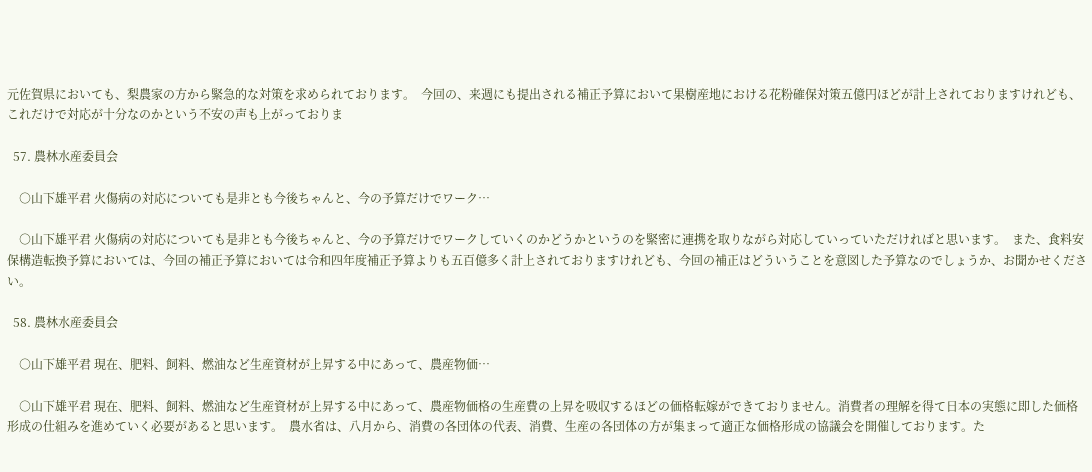元佐賀県においても、梨農家の方から緊急的な対策を求められております。  今回の、来週にも提出される補正予算において果樹産地における花粉確保対策五億円ほどが計上されておりますけれども、これだけで対応が十分なのかという不安の声も上がっておりま

  57. 農林水産委員会

    ○山下雄平君 火傷病の対応についても是非とも今後ちゃんと、今の予算だけでワーク…

    ○山下雄平君 火傷病の対応についても是非とも今後ちゃんと、今の予算だけでワークしていくのかどうかというのを緊密に連携を取りながら対応していっていただければと思います。  また、食料安保構造転換予算においては、今回の補正予算においては令和四年度補正予算よりも五百億多く計上されておりますけれども、今回の補正はどういうことを意図した予算なのでしょうか、お聞かせください。

  58. 農林水産委員会

    ○山下雄平君 現在、肥料、飼料、燃油など生産資材が上昇する中にあって、農産物価…

    ○山下雄平君 現在、肥料、飼料、燃油など生産資材が上昇する中にあって、農産物価格の生産費の上昇を吸収するほどの価格転嫁ができておりません。消費者の理解を得て日本の実態に即した価格形成の仕組みを進めていく必要があると思います。  農水省は、八月から、消費の各団体の代表、消費、生産の各団体の方が集まって適正な価格形成の協議会を開催しております。た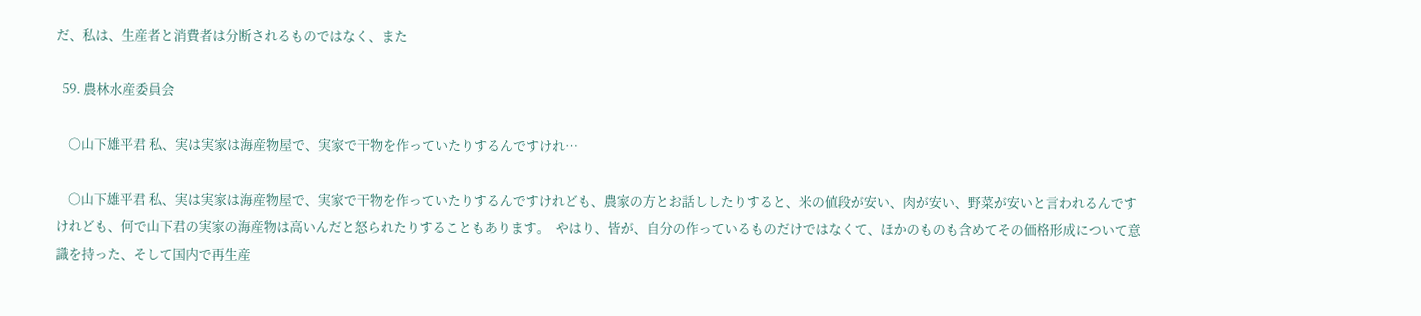だ、私は、生産者と消費者は分断されるものではなく、また

  59. 農林水産委員会

    ○山下雄平君 私、実は実家は海産物屋で、実家で干物を作っていたりするんですけれ…

    ○山下雄平君 私、実は実家は海産物屋で、実家で干物を作っていたりするんですけれども、農家の方とお話ししたりすると、米の値段が安い、肉が安い、野菜が安いと言われるんですけれども、何で山下君の実家の海産物は高いんだと怒られたりすることもあります。  やはり、皆が、自分の作っているものだけではなくて、ほかのものも含めてその価格形成について意識を持った、そして国内で再生産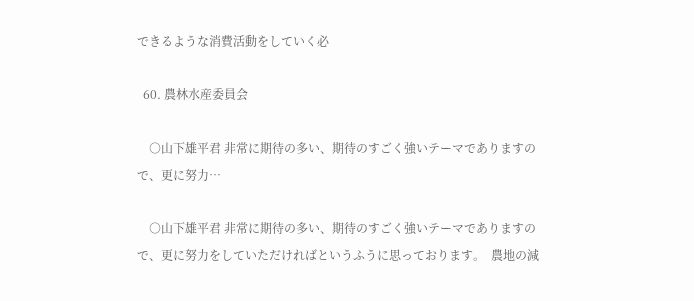できるような消費活動をしていく必

  60. 農林水産委員会

    ○山下雄平君 非常に期待の多い、期待のすごく強いテーマでありますので、更に努力…

    ○山下雄平君 非常に期待の多い、期待のすごく強いテーマでありますので、更に努力をしていただければというふうに思っております。  農地の減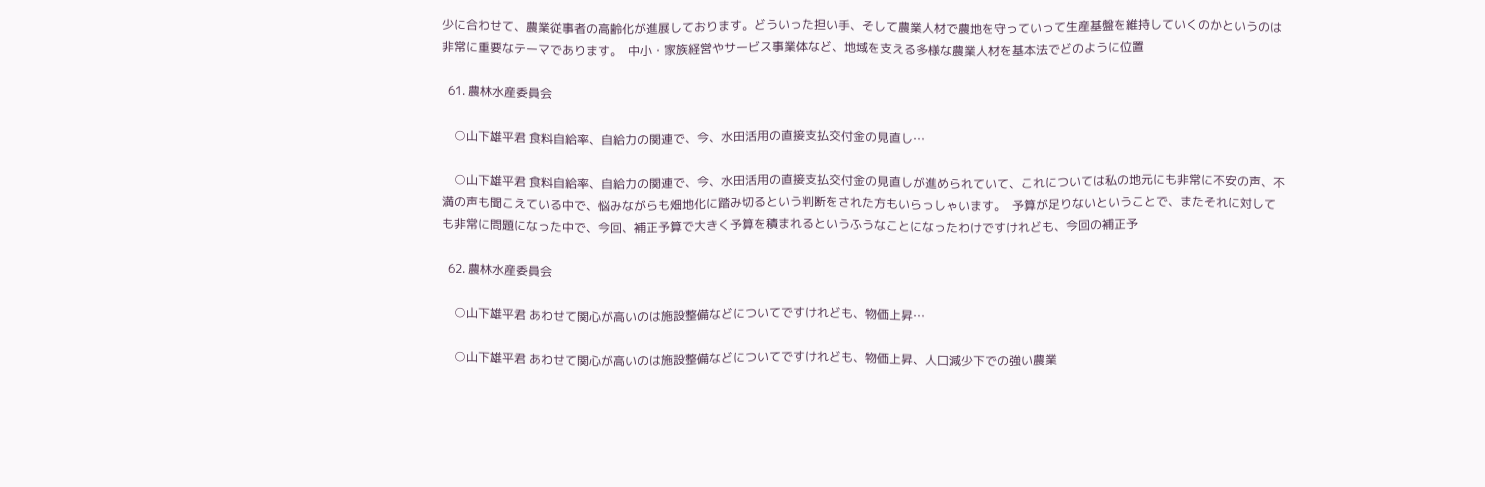少に合わせて、農業従事者の高齢化が進展しております。どういった担い手、そして農業人材で農地を守っていって生産基盤を維持していくのかというのは非常に重要なテーマであります。  中小・家族経営やサービス事業体など、地域を支える多様な農業人材を基本法でどのように位置

  61. 農林水産委員会

    ○山下雄平君 食料自給率、自給力の関連で、今、水田活用の直接支払交付金の見直し…

    ○山下雄平君 食料自給率、自給力の関連で、今、水田活用の直接支払交付金の見直しが進められていて、これについては私の地元にも非常に不安の声、不満の声も聞こえている中で、悩みながらも畑地化に踏み切るという判断をされた方もいらっしゃいます。  予算が足りないということで、またそれに対しても非常に問題になった中で、今回、補正予算で大きく予算を積まれるというふうなことになったわけですけれども、今回の補正予

  62. 農林水産委員会

    ○山下雄平君 あわせて関心が高いのは施設整備などについてですけれども、物価上昇…

    ○山下雄平君 あわせて関心が高いのは施設整備などについてですけれども、物価上昇、人口減少下での強い農業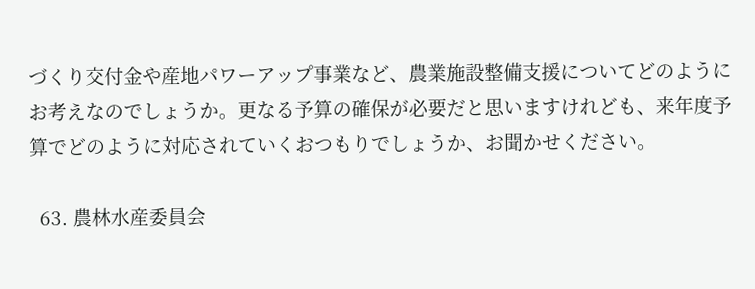づくり交付金や産地パワーアップ事業など、農業施設整備支援についてどのようにお考えなのでしょうか。更なる予算の確保が必要だと思いますけれども、来年度予算でどのように対応されていくおつもりでしょうか、お聞かせください。

  63. 農林水産委員会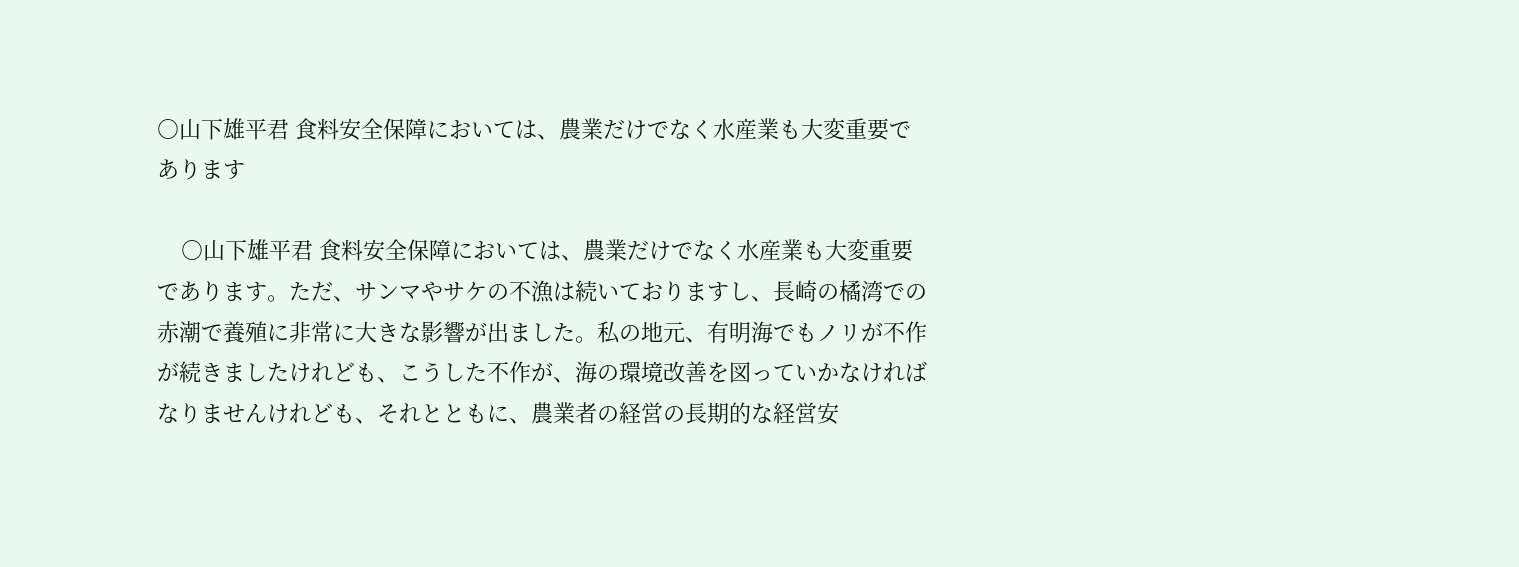○山下雄平君 食料安全保障においては、農業だけでなく水産業も大変重要であります

    ○山下雄平君 食料安全保障においては、農業だけでなく水産業も大変重要であります。ただ、サンマやサケの不漁は続いておりますし、長崎の橘湾での赤潮で養殖に非常に大きな影響が出ました。私の地元、有明海でもノリが不作が続きましたけれども、こうした不作が、海の環境改善を図っていかなければなりませんけれども、それとともに、農業者の経営の長期的な経営安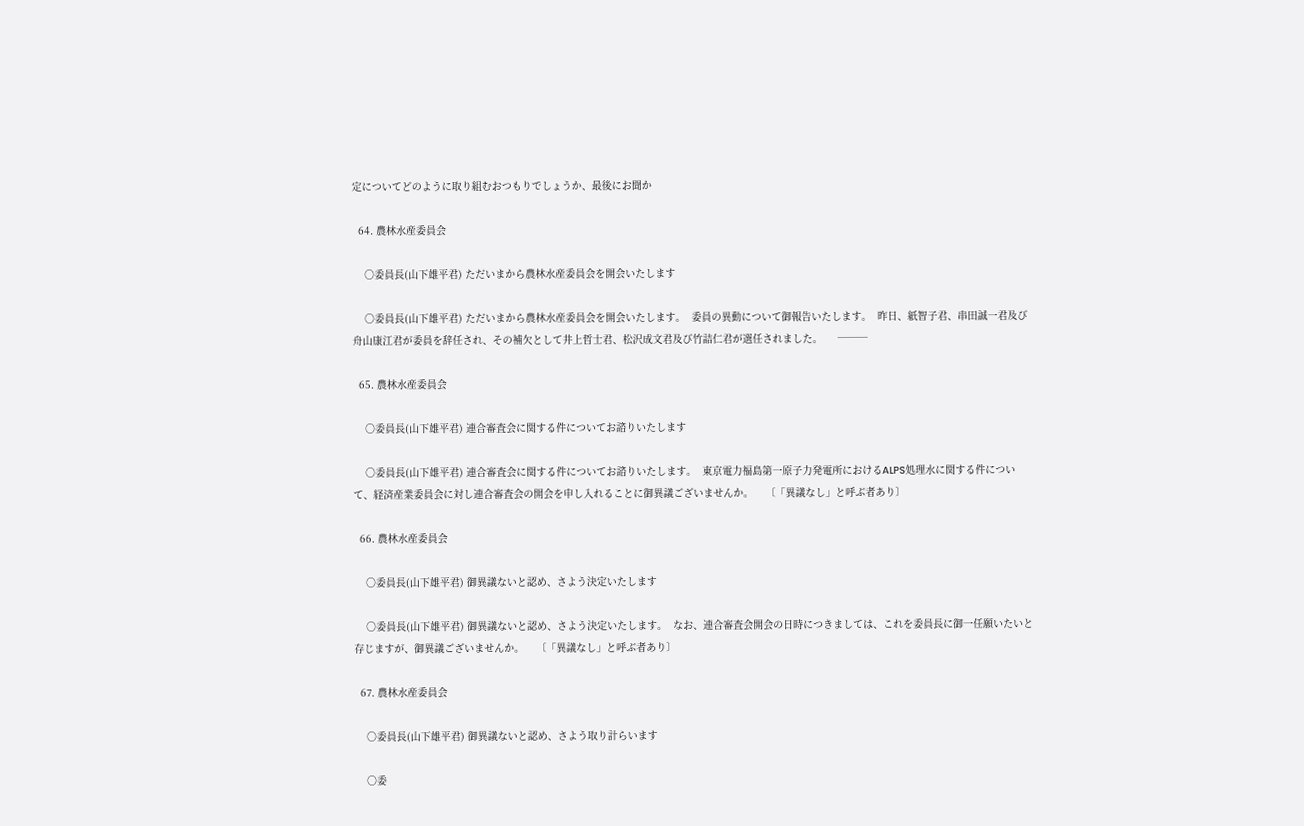定についてどのように取り組むおつもりでしょうか、最後にお聞か

  64. 農林水産委員会

    ○委員長(山下雄平君) ただいまから農林水産委員会を開会いたします

    ○委員長(山下雄平君) ただいまから農林水産委員会を開会いたします。  委員の異動について御報告いたします。  昨日、紙智子君、串田誠一君及び舟山康江君が委員を辞任され、その補欠として井上哲士君、松沢成文君及び竹詰仁君が選任されました。     ───

  65. 農林水産委員会

    ○委員長(山下雄平君) 連合審査会に関する件についてお諮りいたします

    ○委員長(山下雄平君) 連合審査会に関する件についてお諮りいたします。  東京電力福島第一原子力発電所におけるALPS処理水に関する件について、経済産業委員会に対し連合審査会の開会を申し入れることに御異議ございませんか。    〔「異議なし」と呼ぶ者あり〕

  66. 農林水産委員会

    ○委員長(山下雄平君) 御異議ないと認め、さよう決定いたします

    ○委員長(山下雄平君) 御異議ないと認め、さよう決定いたします。  なお、連合審査会開会の日時につきましては、これを委員長に御一任願いたいと存じますが、御異議ございませんか。    〔「異議なし」と呼ぶ者あり〕

  67. 農林水産委員会

    ○委員長(山下雄平君) 御異議ないと認め、さよう取り計らいます

    ○委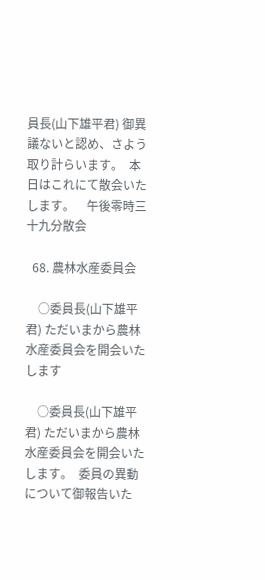員長(山下雄平君) 御異議ないと認め、さよう取り計らいます。  本日はこれにて散会いたします。    午後零時三十九分散会

  68. 農林水産委員会

    ○委員長(山下雄平君) ただいまから農林水産委員会を開会いたします

    ○委員長(山下雄平君) ただいまから農林水産委員会を開会いたします。  委員の異動について御報告いた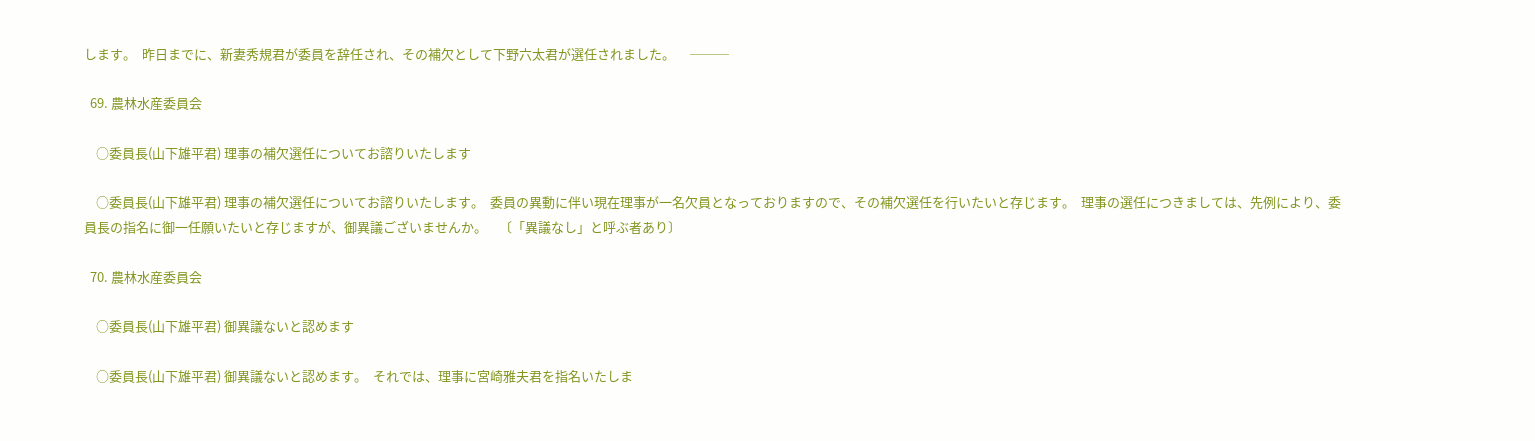します。  昨日までに、新妻秀規君が委員を辞任され、その補欠として下野六太君が選任されました。     ───

  69. 農林水産委員会

    ○委員長(山下雄平君) 理事の補欠選任についてお諮りいたします

    ○委員長(山下雄平君) 理事の補欠選任についてお諮りいたします。  委員の異動に伴い現在理事が一名欠員となっておりますので、その補欠選任を行いたいと存じます。  理事の選任につきましては、先例により、委員長の指名に御一任願いたいと存じますが、御異議ございませんか。    〔「異議なし」と呼ぶ者あり〕

  70. 農林水産委員会

    ○委員長(山下雄平君) 御異議ないと認めます

    ○委員長(山下雄平君) 御異議ないと認めます。  それでは、理事に宮崎雅夫君を指名いたしま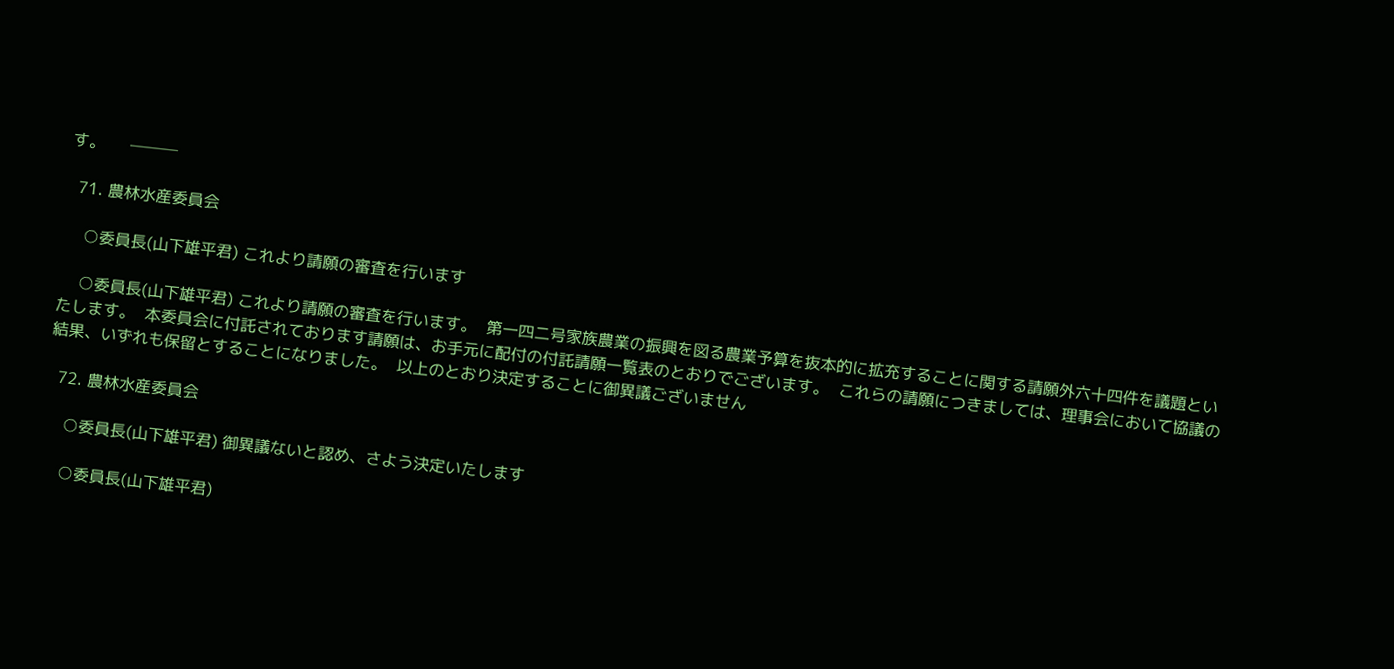す。     ───

  71. 農林水産委員会

    ○委員長(山下雄平君) これより請願の審査を行います

    ○委員長(山下雄平君) これより請願の審査を行います。  第一四二号家族農業の振興を図る農業予算を抜本的に拡充することに関する請願外六十四件を議題といたします。  本委員会に付託されております請願は、お手元に配付の付託請願一覧表のとおりでございます。  これらの請願につきましては、理事会において協議の結果、いずれも保留とすることになりました。  以上のとおり決定することに御異議ございません

  72. 農林水産委員会

    ○委員長(山下雄平君) 御異議ないと認め、さよう決定いたします

    ○委員長(山下雄平君)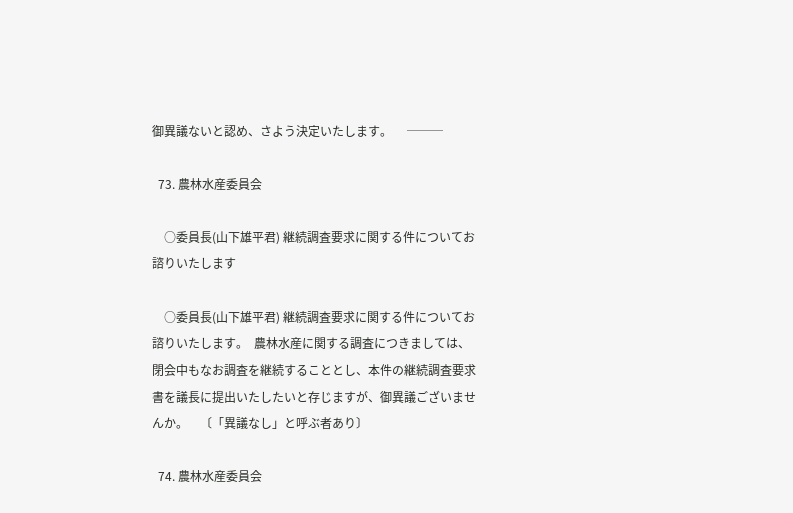御異議ないと認め、さよう決定いたします。     ───

  73. 農林水産委員会

    ○委員長(山下雄平君) 継続調査要求に関する件についてお諮りいたします

    ○委員長(山下雄平君) 継続調査要求に関する件についてお諮りいたします。  農林水産に関する調査につきましては、閉会中もなお調査を継続することとし、本件の継続調査要求書を議長に提出いたしたいと存じますが、御異議ございませんか。    〔「異議なし」と呼ぶ者あり〕

  74. 農林水産委員会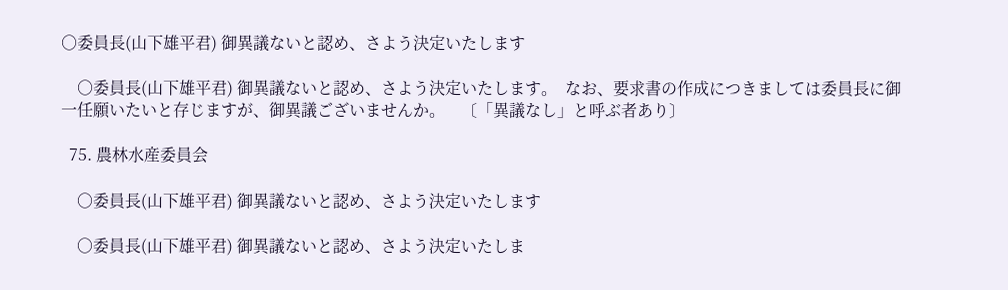○委員長(山下雄平君) 御異議ないと認め、さよう決定いたします

    ○委員長(山下雄平君) 御異議ないと認め、さよう決定いたします。  なお、要求書の作成につきましては委員長に御一任願いたいと存じますが、御異議ございませんか。    〔「異議なし」と呼ぶ者あり〕

  75. 農林水産委員会

    ○委員長(山下雄平君) 御異議ないと認め、さよう決定いたします

    ○委員長(山下雄平君) 御異議ないと認め、さよう決定いたしま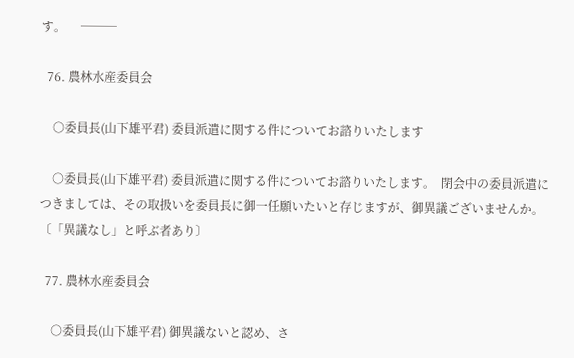す。     ───

  76. 農林水産委員会

    ○委員長(山下雄平君) 委員派遣に関する件についてお諮りいたします

    ○委員長(山下雄平君) 委員派遣に関する件についてお諮りいたします。  閉会中の委員派遣につきましては、その取扱いを委員長に御一任願いたいと存じますが、御異議ございませんか。    〔「異議なし」と呼ぶ者あり〕

  77. 農林水産委員会

    ○委員長(山下雄平君) 御異議ないと認め、さ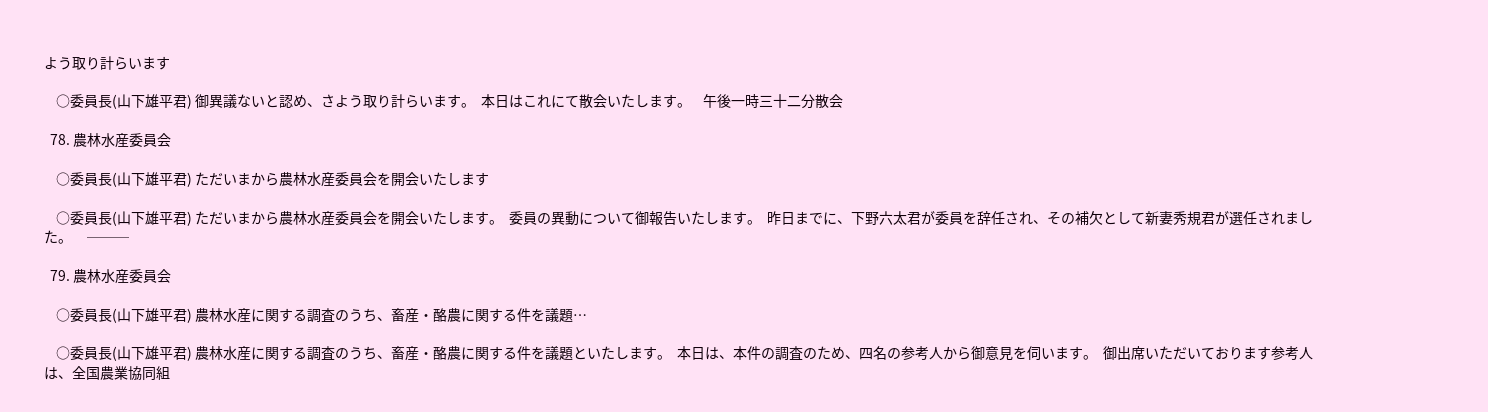よう取り計らいます

    ○委員長(山下雄平君) 御異議ないと認め、さよう取り計らいます。  本日はこれにて散会いたします。    午後一時三十二分散会

  78. 農林水産委員会

    ○委員長(山下雄平君) ただいまから農林水産委員会を開会いたします

    ○委員長(山下雄平君) ただいまから農林水産委員会を開会いたします。  委員の異動について御報告いたします。  昨日までに、下野六太君が委員を辞任され、その補欠として新妻秀規君が選任されました。     ───

  79. 農林水産委員会

    ○委員長(山下雄平君) 農林水産に関する調査のうち、畜産・酪農に関する件を議題…

    ○委員長(山下雄平君) 農林水産に関する調査のうち、畜産・酪農に関する件を議題といたします。  本日は、本件の調査のため、四名の参考人から御意見を伺います。  御出席いただいております参考人は、全国農業協同組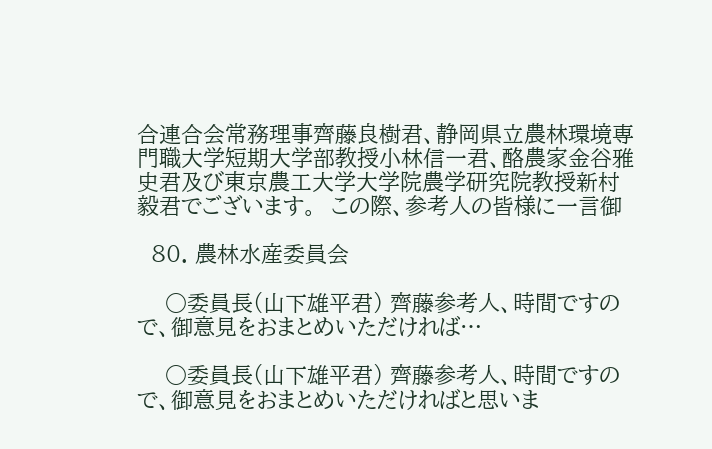合連合会常務理事齊藤良樹君、静岡県立農林環境専門職大学短期大学部教授小林信一君、酪農家金谷雅史君及び東京農工大学大学院農学研究院教授新村毅君でございます。  この際、参考人の皆様に一言御

  80. 農林水産委員会

    ○委員長(山下雄平君) 齊藤参考人、時間ですので、御意見をおまとめいただければ…

    ○委員長(山下雄平君) 齊藤参考人、時間ですので、御意見をおまとめいただければと思いま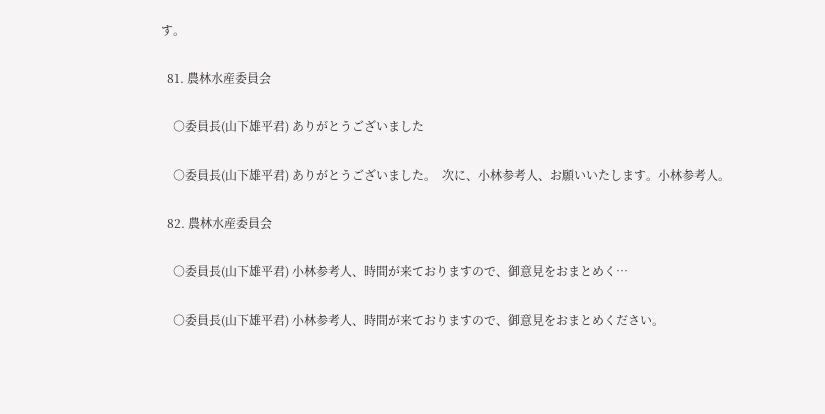す。

  81. 農林水産委員会

    ○委員長(山下雄平君) ありがとうございました

    ○委員長(山下雄平君) ありがとうございました。  次に、小林参考人、お願いいたします。小林参考人。

  82. 農林水産委員会

    ○委員長(山下雄平君) 小林参考人、時間が来ておりますので、御意見をおまとめく…

    ○委員長(山下雄平君) 小林参考人、時間が来ておりますので、御意見をおまとめください。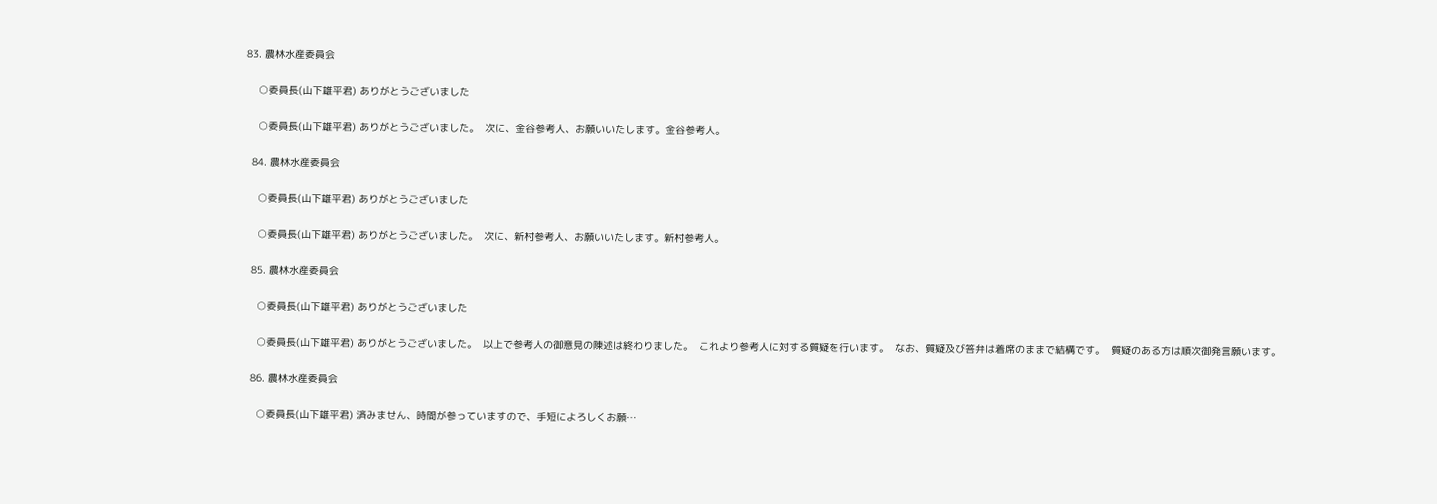83. 農林水産委員会

    ○委員長(山下雄平君) ありがとうございました

    ○委員長(山下雄平君) ありがとうございました。  次に、金谷参考人、お願いいたします。金谷参考人。

  84. 農林水産委員会

    ○委員長(山下雄平君) ありがとうございました

    ○委員長(山下雄平君) ありがとうございました。  次に、新村参考人、お願いいたします。新村参考人。

  85. 農林水産委員会

    ○委員長(山下雄平君) ありがとうございました

    ○委員長(山下雄平君) ありがとうございました。  以上で参考人の御意見の陳述は終わりました。  これより参考人に対する質疑を行います。  なお、質疑及び答弁は着席のままで結構です。  質疑のある方は順次御発言願います。

  86. 農林水産委員会

    ○委員長(山下雄平君) 済みません、時間が参っていますので、手短によろしくお願…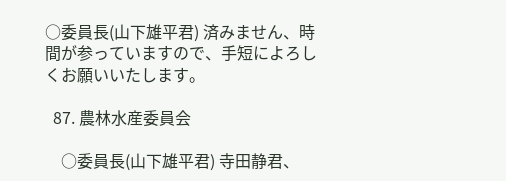○委員長(山下雄平君) 済みません、時間が参っていますので、手短によろしくお願いいたします。

  87. 農林水産委員会

    ○委員長(山下雄平君) 寺田静君、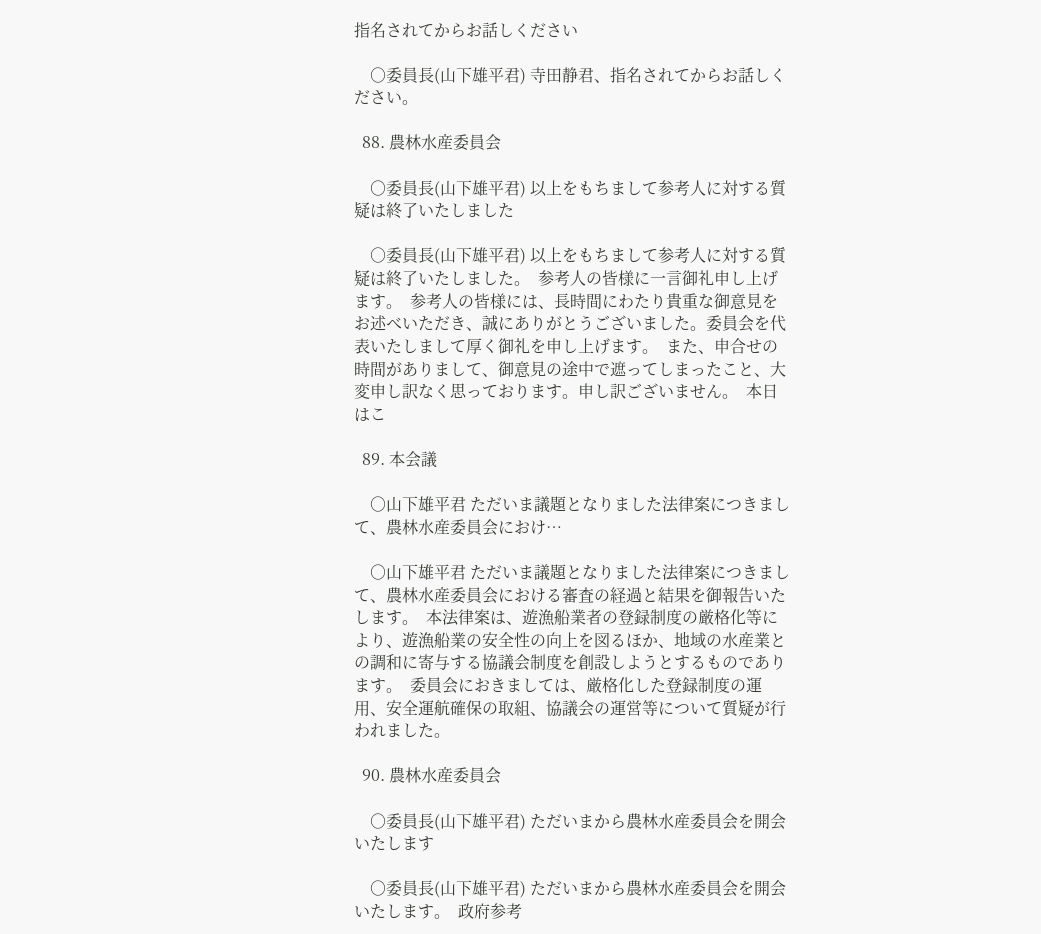指名されてからお話しください

    ○委員長(山下雄平君) 寺田静君、指名されてからお話しください。

  88. 農林水産委員会

    ○委員長(山下雄平君) 以上をもちまして参考人に対する質疑は終了いたしました

    ○委員長(山下雄平君) 以上をもちまして参考人に対する質疑は終了いたしました。  参考人の皆様に一言御礼申し上げます。  参考人の皆様には、長時間にわたり貴重な御意見をお述べいただき、誠にありがとうございました。委員会を代表いたしまして厚く御礼を申し上げます。  また、申合せの時間がありまして、御意見の途中で遮ってしまったこと、大変申し訳なく思っております。申し訳ございません。  本日はこ

  89. 本会議

    ○山下雄平君 ただいま議題となりました法律案につきまして、農林水産委員会におけ…

    ○山下雄平君 ただいま議題となりました法律案につきまして、農林水産委員会における審査の経過と結果を御報告いたします。  本法律案は、遊漁船業者の登録制度の厳格化等により、遊漁船業の安全性の向上を図るほか、地域の水産業との調和に寄与する協議会制度を創設しようとするものであります。  委員会におきましては、厳格化した登録制度の運用、安全運航確保の取組、協議会の運営等について質疑が行われました。

  90. 農林水産委員会

    ○委員長(山下雄平君) ただいまから農林水産委員会を開会いたします

    ○委員長(山下雄平君) ただいまから農林水産委員会を開会いたします。  政府参考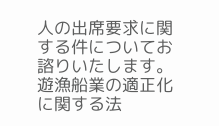人の出席要求に関する件についてお諮りいたします。  遊漁船業の適正化に関する法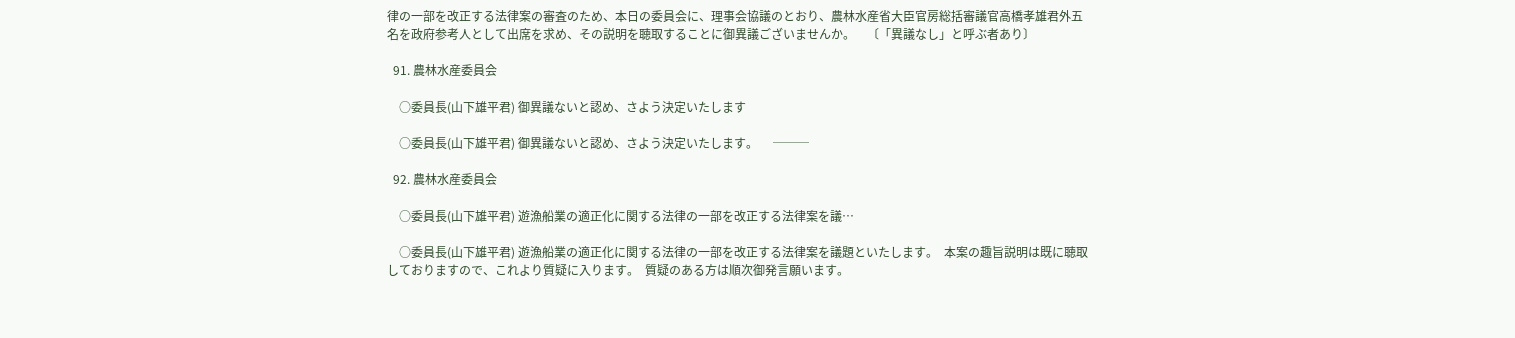律の一部を改正する法律案の審査のため、本日の委員会に、理事会協議のとおり、農林水産省大臣官房総括審議官高橋孝雄君外五名を政府参考人として出席を求め、その説明を聴取することに御異議ございませんか。    〔「異議なし」と呼ぶ者あり〕

  91. 農林水産委員会

    ○委員長(山下雄平君) 御異議ないと認め、さよう決定いたします

    ○委員長(山下雄平君) 御異議ないと認め、さよう決定いたします。     ───

  92. 農林水産委員会

    ○委員長(山下雄平君) 遊漁船業の適正化に関する法律の一部を改正する法律案を議…

    ○委員長(山下雄平君) 遊漁船業の適正化に関する法律の一部を改正する法律案を議題といたします。  本案の趣旨説明は既に聴取しておりますので、これより質疑に入ります。  質疑のある方は順次御発言願います。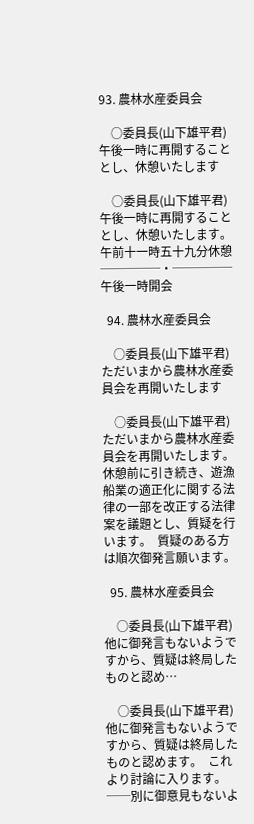93. 農林水産委員会

    ○委員長(山下雄平君) 午後一時に再開することとし、休憩いたします

    ○委員長(山下雄平君) 午後一時に再開することとし、休憩いたします。    午前十一時五十九分休憩      ─────・─────    午後一時開会

  94. 農林水産委員会

    ○委員長(山下雄平君) ただいまから農林水産委員会を再開いたします

    ○委員長(山下雄平君) ただいまから農林水産委員会を再開いたします。  休憩前に引き続き、遊漁船業の適正化に関する法律の一部を改正する法律案を議題とし、質疑を行います。  質疑のある方は順次御発言願います。

  95. 農林水産委員会

    ○委員長(山下雄平君) 他に御発言もないようですから、質疑は終局したものと認め…

    ○委員長(山下雄平君) 他に御発言もないようですから、質疑は終局したものと認めます。  これより討論に入ります。──別に御意見もないよ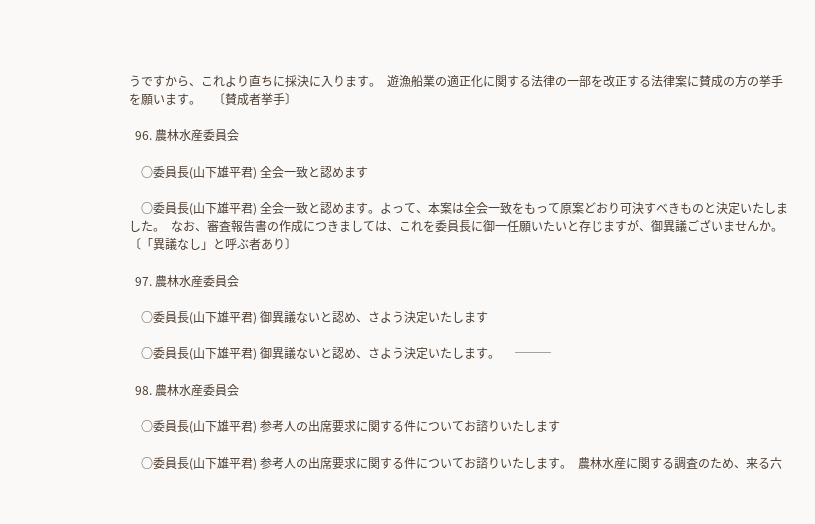うですから、これより直ちに採決に入ります。  遊漁船業の適正化に関する法律の一部を改正する法律案に賛成の方の挙手を願います。    〔賛成者挙手〕

  96. 農林水産委員会

    ○委員長(山下雄平君) 全会一致と認めます

    ○委員長(山下雄平君) 全会一致と認めます。よって、本案は全会一致をもって原案どおり可決すべきものと決定いたしました。  なお、審査報告書の作成につきましては、これを委員長に御一任願いたいと存じますが、御異議ございませんか。    〔「異議なし」と呼ぶ者あり〕

  97. 農林水産委員会

    ○委員長(山下雄平君) 御異議ないと認め、さよう決定いたします

    ○委員長(山下雄平君) 御異議ないと認め、さよう決定いたします。     ───

  98. 農林水産委員会

    ○委員長(山下雄平君) 参考人の出席要求に関する件についてお諮りいたします

    ○委員長(山下雄平君) 参考人の出席要求に関する件についてお諮りいたします。  農林水産に関する調査のため、来る六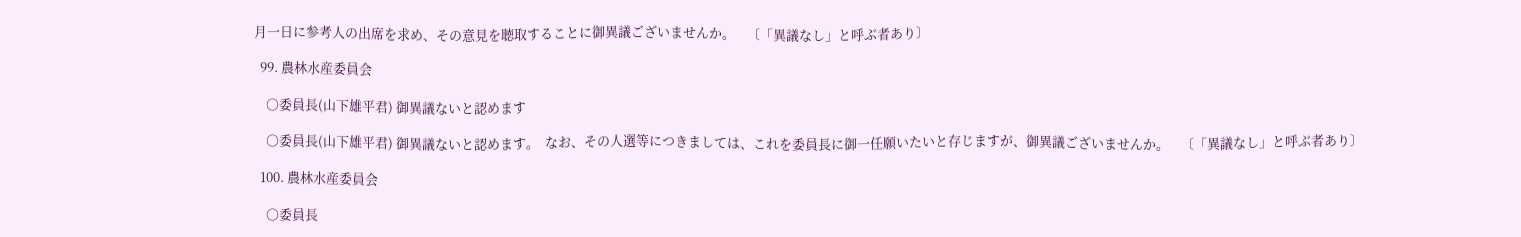月一日に参考人の出席を求め、その意見を聴取することに御異議ございませんか。    〔「異議なし」と呼ぶ者あり〕

  99. 農林水産委員会

    ○委員長(山下雄平君) 御異議ないと認めます

    ○委員長(山下雄平君) 御異議ないと認めます。  なお、その人選等につきましては、これを委員長に御一任願いたいと存じますが、御異議ございませんか。    〔「異議なし」と呼ぶ者あり〕

  100. 農林水産委員会

    ○委員長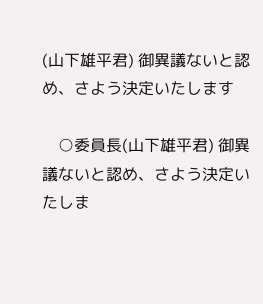(山下雄平君) 御異議ないと認め、さよう決定いたします

    ○委員長(山下雄平君) 御異議ないと認め、さよう決定いたしま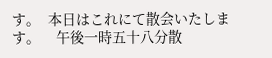す。  本日はこれにて散会いたします。    午後一時五十八分散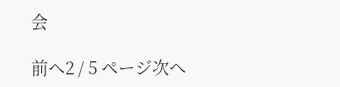会

前へ2 / 5 ページ次へ